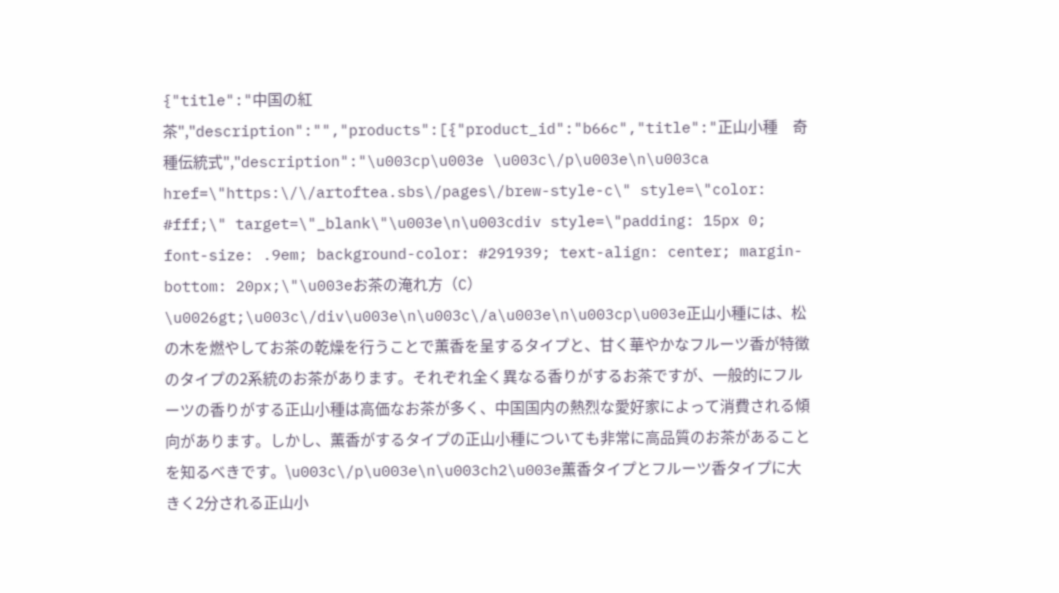{"title":"中国の紅茶","description":"","products":[{"product_id":"b66c","title":"正山小種　奇種伝統式","description":"\u003cp\u003e \u003c\/p\u003e\n\u003ca href=\"https:\/\/artoftea.sbs\/pages\/brew-style-c\" style=\"color: #fff;\" target=\"_blank\"\u003e\n\u003cdiv style=\"padding: 15px 0; font-size: .9em; background-color: #291939; text-align: center; margin-bottom: 20px;\"\u003eお茶の淹れ方（C） \u0026gt;\u003c\/div\u003e\n\u003c\/a\u003e\n\u003cp\u003e正山小種には、松の木を燃やしてお茶の乾燥を行うことで薫香を呈するタイプと、甘く華やかなフルーツ香が特徴のタイプの2系統のお茶があります。それぞれ全く異なる香りがするお茶ですが、一般的にフルーツの香りがする正山小種は高価なお茶が多く、中国国内の熱烈な愛好家によって消費される傾向があります。しかし、薫香がするタイプの正山小種についても非常に高品質のお茶があることを知るべきです。\u003c\/p\u003e\n\u003ch2\u003e薫香タイプとフルーツ香タイプに大きく2分される正山小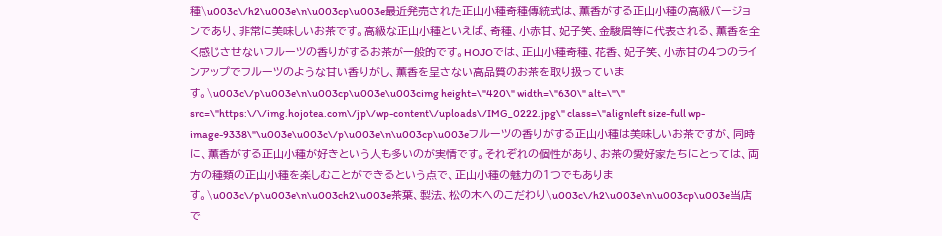種\u003c\/h2\u003e\n\u003cp\u003e最近発売された正山小種奇種傳統式は、薫香がする正山小種の高級バージョンであり、非常に美味しいお茶です。高級な正山小種といえば、奇種、小赤甘、妃子笑、金駿眉等に代表される、薫香を全く感じさせないフルーツの香りがするお茶が一般的です。HOJOでは、正山小種奇種、花香、妃子笑、小赤甘の4つのラインアップでフルーツのような甘い香りがし、薫香を呈さない高品質のお茶を取り扱っています。\u003c\/p\u003e\n\u003cp\u003e\u003cimg height=\"420\" width=\"630\" alt=\"\" src=\"https:\/\/img.hojotea.com\/jp\/wp-content\/uploads\/IMG_0222.jpg\" class=\"alignleft size-full wp-image-9338\"\u003e\u003c\/p\u003e\n\u003cp\u003eフルーツの香りがする正山小種は美味しいお茶ですが、同時に、薫香がする正山小種が好きという人も多いのが実情です。それぞれの個性があり、お茶の愛好家たちにとっては、両方の種類の正山小種を楽しむことができるという点で、正山小種の魅力の1つでもあります。\u003c\/p\u003e\n\u003ch2\u003e茶葉、製法、松の木へのこだわり\u003c\/h2\u003e\n\u003cp\u003e当店で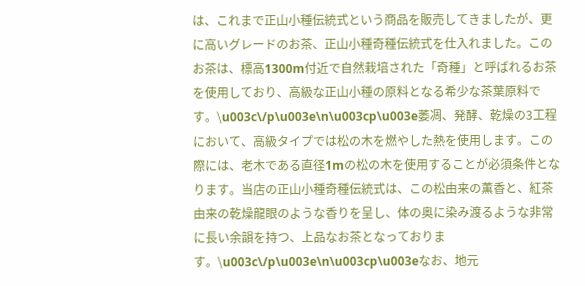は、これまで正山小種伝統式という商品を販売してきましたが、更に高いグレードのお茶、正山小種奇種伝統式を仕入れました。このお茶は、標高1300m付近で自然栽培された「奇種」と呼ばれるお茶を使用しており、高級な正山小種の原料となる希少な茶葉原料です。\u003c\/p\u003e\n\u003cp\u003e萎凋、発酵、乾燥の3工程において、高級タイプでは松の木を燃やした熱を使用します。この際には、老木である直径1mの松の木を使用することが必須条件となります。当店の正山小種奇種伝統式は、この松由来の薫香と、紅茶由来の乾燥龍眼のような香りを呈し、体の奥に染み渡るような非常に長い余韻を持つ、上品なお茶となっております。\u003c\/p\u003e\n\u003cp\u003eなお、地元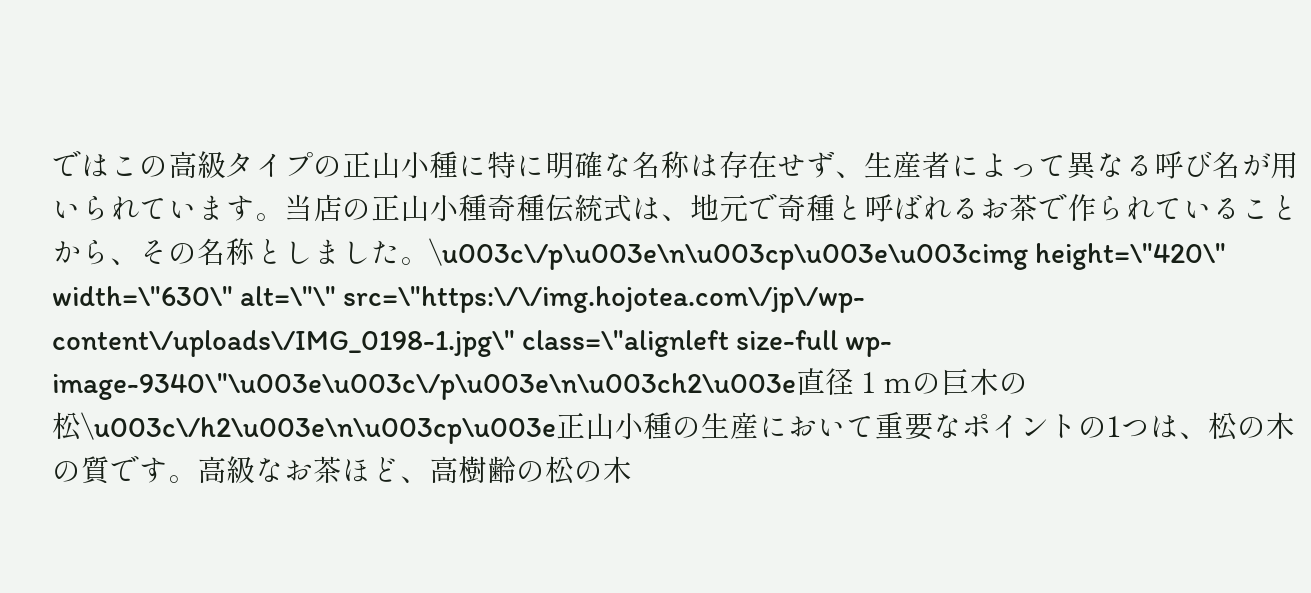ではこの高級タイプの正山小種に特に明確な名称は存在せず、生産者によって異なる呼び名が用いられています。当店の正山小種奇種伝統式は、地元で奇種と呼ばれるお茶で作られていることから、その名称としました。\u003c\/p\u003e\n\u003cp\u003e\u003cimg height=\"420\" width=\"630\" alt=\"\" src=\"https:\/\/img.hojotea.com\/jp\/wp-content\/uploads\/IMG_0198-1.jpg\" class=\"alignleft size-full wp-image-9340\"\u003e\u003c\/p\u003e\n\u003ch2\u003e直径１ｍの巨木の松\u003c\/h2\u003e\n\u003cp\u003e正山小種の生産において重要なポイントの1つは、松の木の質です。高級なお茶ほど、高樹齢の松の木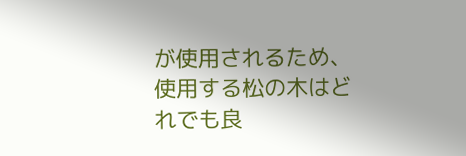が使用されるため、使用する松の木はどれでも良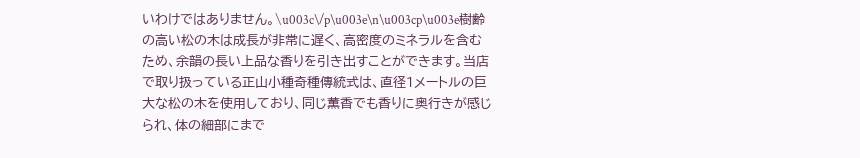いわけではありません。\u003c\/p\u003e\n\u003cp\u003e樹齢の高い松の木は成長が非常に遅く、高密度のミネラルを含むため、余韻の長い上品な香りを引き出すことができます。当店で取り扱っている正山小種奇種傳統式は、直径1メートルの巨大な松の木を使用しており、同じ薫香でも香りに奥行きが感じられ、体の細部にまで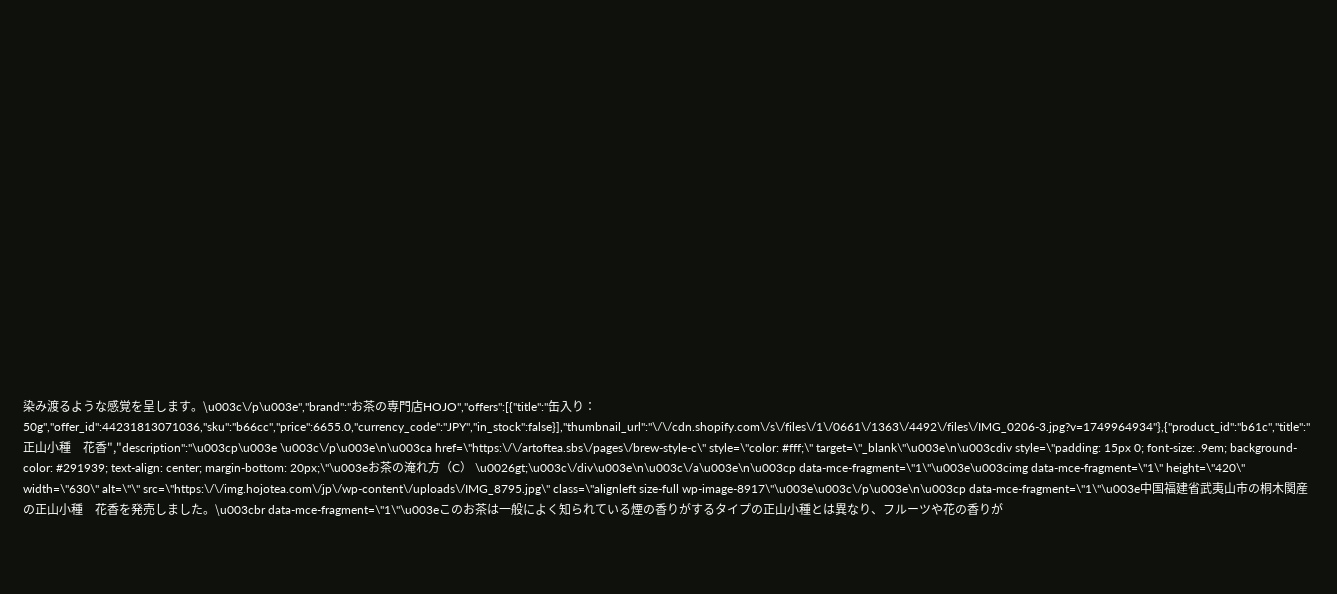染み渡るような感覚を呈します。\u003c\/p\u003e","brand":"お茶の専門店HOJO","offers":[{"title":"缶入り：50g","offer_id":44231813071036,"sku":"b66cc","price":6655.0,"currency_code":"JPY","in_stock":false}],"thumbnail_url":"\/\/cdn.shopify.com\/s\/files\/1\/0661\/1363\/4492\/files\/IMG_0206-3.jpg?v=1749964934"},{"product_id":"b61c","title":"正山小種　花香","description":"\u003cp\u003e \u003c\/p\u003e\n\u003ca href=\"https:\/\/artoftea.sbs\/pages\/brew-style-c\" style=\"color: #fff;\" target=\"_blank\"\u003e\n\u003cdiv style=\"padding: 15px 0; font-size: .9em; background-color: #291939; text-align: center; margin-bottom: 20px;\"\u003eお茶の淹れ方（C） \u0026gt;\u003c\/div\u003e\n\u003c\/a\u003e\n\u003cp data-mce-fragment=\"1\"\u003e\u003cimg data-mce-fragment=\"1\" height=\"420\" width=\"630\" alt=\"\" src=\"https:\/\/img.hojotea.com\/jp\/wp-content\/uploads\/IMG_8795.jpg\" class=\"alignleft size-full wp-image-8917\"\u003e\u003c\/p\u003e\n\u003cp data-mce-fragment=\"1\"\u003e中国福建省武夷山市の桐木関産の正山小種　花香を発売しました。\u003cbr data-mce-fragment=\"1\"\u003eこのお茶は一般によく知られている煙の香りがするタイプの正山小種とは異なり、フルーツや花の香りが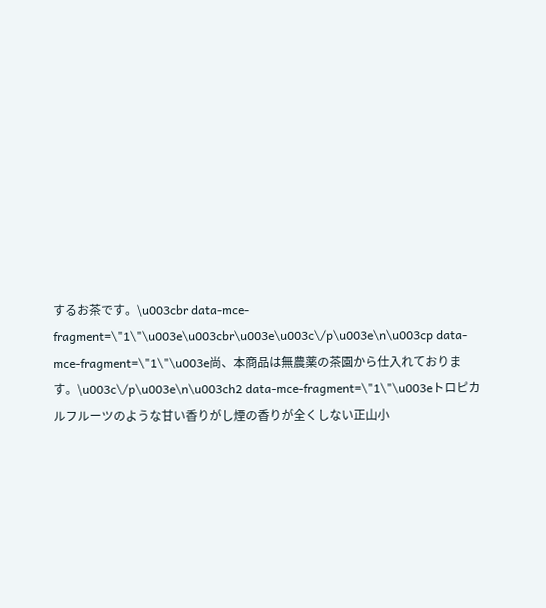するお茶です。\u003cbr data-mce-fragment=\"1\"\u003e\u003cbr\u003e\u003c\/p\u003e\n\u003cp data-mce-fragment=\"1\"\u003e尚、本商品は無農薬の茶園から仕入れております。\u003c\/p\u003e\n\u003ch2 data-mce-fragment=\"1\"\u003eトロピカルフルーツのような甘い香りがし煙の香りが全くしない正山小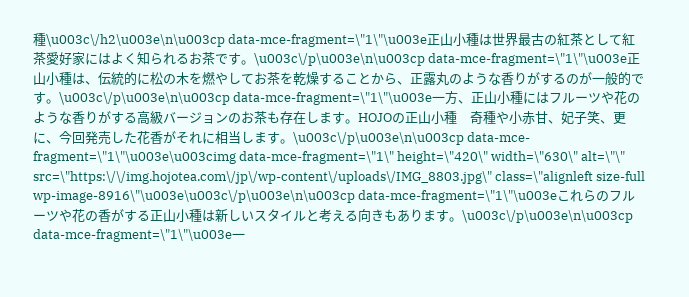種\u003c\/h2\u003e\n\u003cp data-mce-fragment=\"1\"\u003e正山小種は世界最古の紅茶として紅茶愛好家にはよく知られるお茶です。\u003c\/p\u003e\n\u003cp data-mce-fragment=\"1\"\u003e正山小種は、伝統的に松の木を燃やしてお茶を乾燥することから、正露丸のような香りがするのが一般的です。\u003c\/p\u003e\n\u003cp data-mce-fragment=\"1\"\u003e一方、正山小種にはフルーツや花のような香りがする高級バージョンのお茶も存在します。HOJOの正山小種　奇種や小赤甘、妃子笑、更に、今回発売した花香がそれに相当します。\u003c\/p\u003e\n\u003cp data-mce-fragment=\"1\"\u003e\u003cimg data-mce-fragment=\"1\" height=\"420\" width=\"630\" alt=\"\" src=\"https:\/\/img.hojotea.com\/jp\/wp-content\/uploads\/IMG_8803.jpg\" class=\"alignleft size-full wp-image-8916\"\u003e\u003c\/p\u003e\n\u003cp data-mce-fragment=\"1\"\u003eこれらのフルーツや花の香がする正山小種は新しいスタイルと考える向きもあります。\u003c\/p\u003e\n\u003cp data-mce-fragment=\"1\"\u003e一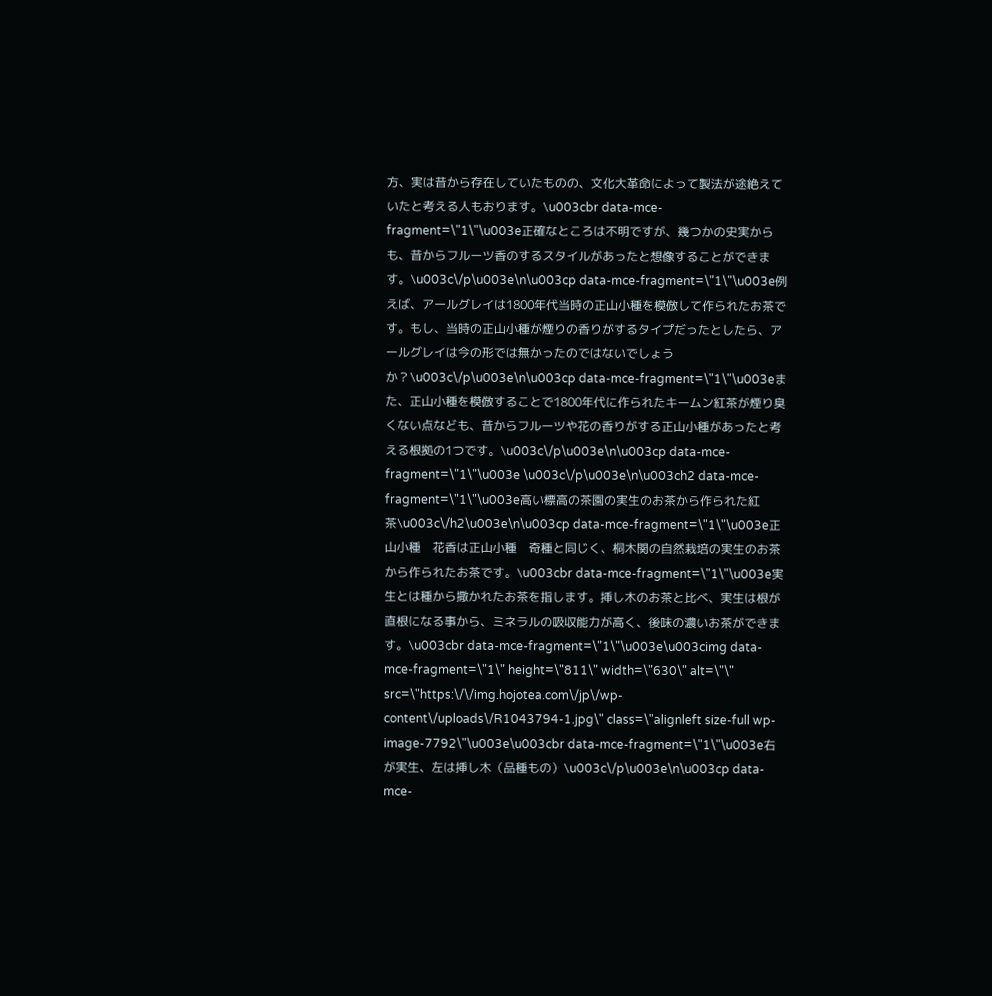方、実は昔から存在していたものの、文化大革命によって製法が途絶えていたと考える人もおります。\u003cbr data-mce-fragment=\"1\"\u003e正確なところは不明ですが、幾つかの史実からも、昔からフルーツ香のするスタイルがあったと想像することができます。\u003c\/p\u003e\n\u003cp data-mce-fragment=\"1\"\u003e例えば、アールグレイは1800年代当時の正山小種を模倣して作られたお茶です。もし、当時の正山小種が煙りの香りがするタイプだったとしたら、アールグレイは今の形では無かったのではないでしょうか？\u003c\/p\u003e\n\u003cp data-mce-fragment=\"1\"\u003eまた、正山小種を模倣することで1800年代に作られたキームン紅茶が煙り臭くない点なども、昔からフルーツや花の香りがする正山小種があったと考える根拠の1つです。\u003c\/p\u003e\n\u003cp data-mce-fragment=\"1\"\u003e \u003c\/p\u003e\n\u003ch2 data-mce-fragment=\"1\"\u003e高い標高の茶園の実生のお茶から作られた紅茶\u003c\/h2\u003e\n\u003cp data-mce-fragment=\"1\"\u003e正山小種　花香は正山小種　奇種と同じく、桐木関の自然栽培の実生のお茶から作られたお茶です。\u003cbr data-mce-fragment=\"1\"\u003e実生とは種から撒かれたお茶を指します。挿し木のお茶と比べ、実生は根が直根になる事から、ミネラルの吸収能力が高く、後味の濃いお茶ができます。\u003cbr data-mce-fragment=\"1\"\u003e\u003cimg data-mce-fragment=\"1\" height=\"811\" width=\"630\" alt=\"\" src=\"https:\/\/img.hojotea.com\/jp\/wp-content\/uploads\/R1043794-1.jpg\" class=\"alignleft size-full wp-image-7792\"\u003e\u003cbr data-mce-fragment=\"1\"\u003e右が実生、左は挿し木（品種もの）\u003c\/p\u003e\n\u003cp data-mce-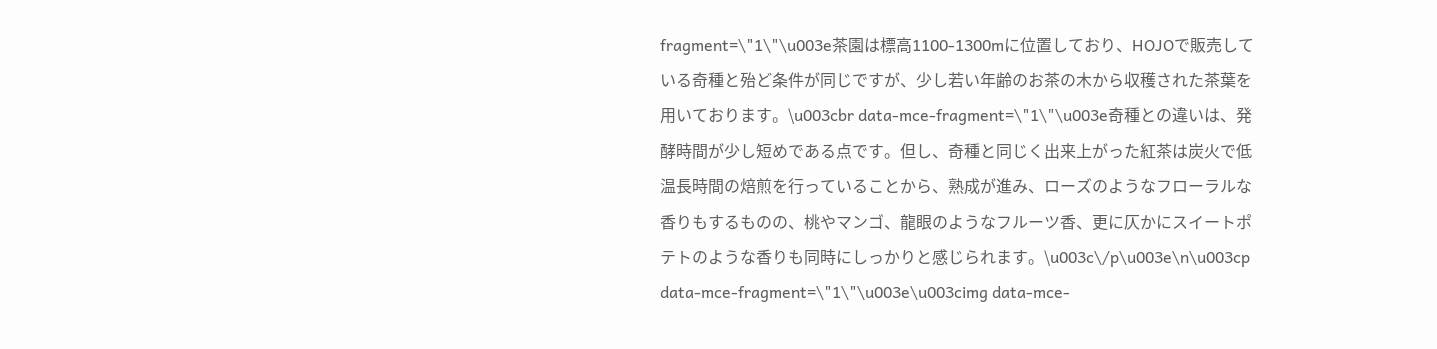fragment=\"1\"\u003e茶園は標高1100-1300mに位置しており、HOJOで販売している奇種と殆ど条件が同じですが、少し若い年齢のお茶の木から収穫された茶葉を用いております。\u003cbr data-mce-fragment=\"1\"\u003e奇種との違いは、発酵時間が少し短めである点です。但し、奇種と同じく出来上がった紅茶は炭火で低温長時間の焙煎を行っていることから、熟成が進み、ローズのようなフローラルな香りもするものの、桃やマンゴ、龍眼のようなフルーツ香、更に仄かにスイートポテトのような香りも同時にしっかりと感じられます。\u003c\/p\u003e\n\u003cp data-mce-fragment=\"1\"\u003e\u003cimg data-mce-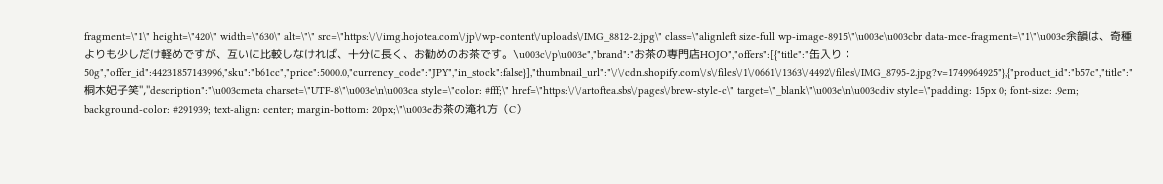fragment=\"1\" height=\"420\" width=\"630\" alt=\"\" src=\"https:\/\/img.hojotea.com\/jp\/wp-content\/uploads\/IMG_8812-2.jpg\" class=\"alignleft size-full wp-image-8915\"\u003e\u003cbr data-mce-fragment=\"1\"\u003e余韻は、奇種よりも少しだけ軽めですが、互いに比較しなければ、十分に長く、お勧めのお茶です。\u003c\/p\u003e","brand":"お茶の専門店HOJO","offers":[{"title":"缶入り：50g","offer_id":44231857143996,"sku":"b61cc","price":5000.0,"currency_code":"JPY","in_stock":false}],"thumbnail_url":"\/\/cdn.shopify.com\/s\/files\/1\/0661\/1363\/4492\/files\/IMG_8795-2.jpg?v=1749964925"},{"product_id":"b57c","title":"桐木妃子笑","description":"\u003cmeta charset=\"UTF-8\"\u003e\n\u003ca style=\"color: #fff;\" href=\"https:\/\/artoftea.sbs\/pages\/brew-style-c\" target=\"_blank\"\u003e\n\u003cdiv style=\"padding: 15px 0; font-size: .9em; background-color: #291939; text-align: center; margin-bottom: 20px;\"\u003eお茶の淹れ方（C）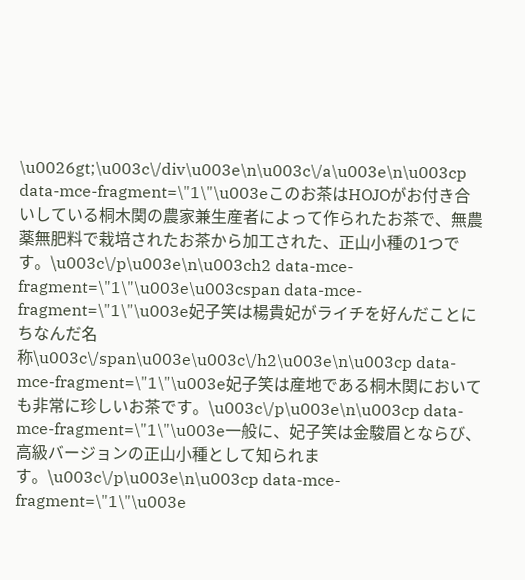\u0026gt;\u003c\/div\u003e\n\u003c\/a\u003e\n\u003cp data-mce-fragment=\"1\"\u003eこのお茶はHOJOがお付き合いしている桐木関の農家兼生産者によって作られたお茶で、無農薬無肥料で栽培されたお茶から加工された、正山小種の1つです。\u003c\/p\u003e\n\u003ch2 data-mce-fragment=\"1\"\u003e\u003cspan data-mce-fragment=\"1\"\u003e妃子笑は楊貴妃がライチを好んだことにちなんだ名称\u003c\/span\u003e\u003c\/h2\u003e\n\u003cp data-mce-fragment=\"1\"\u003e妃子笑は産地である桐木関においても非常に珍しいお茶です。\u003c\/p\u003e\n\u003cp data-mce-fragment=\"1\"\u003e一般に、妃子笑は金駿眉とならび、高級バージョンの正山小種として知られます。\u003c\/p\u003e\n\u003cp data-mce-fragment=\"1\"\u003e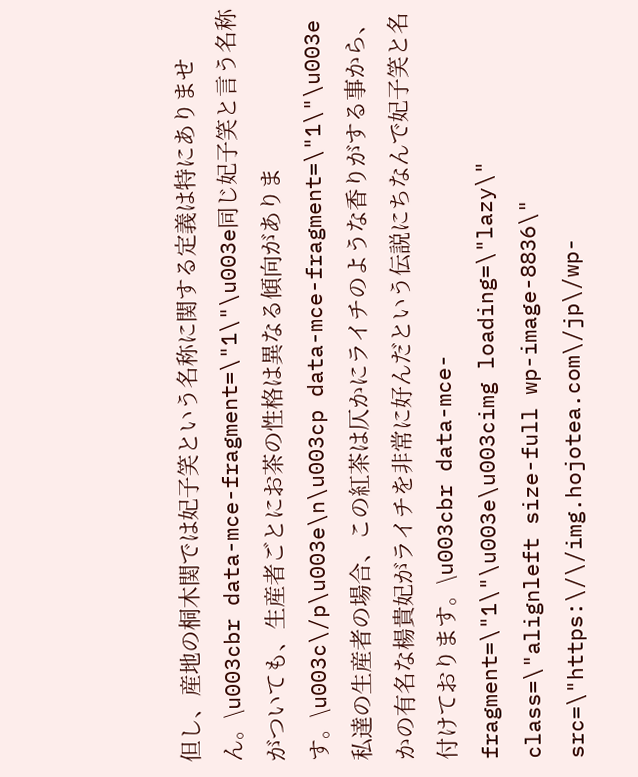但し、産地の桐木関では妃子笑という名称に関する定義は特にありません。\u003cbr data-mce-fragment=\"1\"\u003e同じ妃子笑と言う名称がついても、生産者ごとにお茶の性格は異なる傾向があります。\u003c\/p\u003e\n\u003cp data-mce-fragment=\"1\"\u003e私達の生産者の場合、この紅茶は仄かにライチのような香りがする事から、かの有名な楊貴妃がライチを非常に好んだという伝説にちなんで妃子笑と名付けております。\u003cbr data-mce-fragment=\"1\"\u003e\u003cimg loading=\"lazy\" class=\"alignleft size-full wp-image-8836\" src=\"https:\/\/img.hojotea.com\/jp\/wp-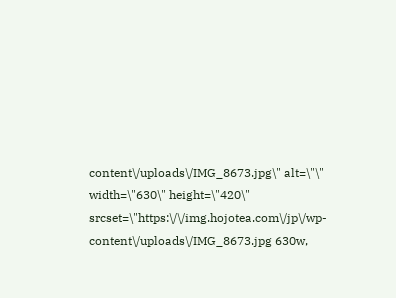content\/uploads\/IMG_8673.jpg\" alt=\"\" width=\"630\" height=\"420\" srcset=\"https:\/\/img.hojotea.com\/jp\/wp-content\/uploads\/IMG_8673.jpg 630w,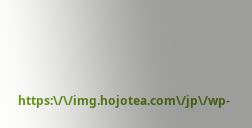https:\/\/img.hojotea.com\/jp\/wp-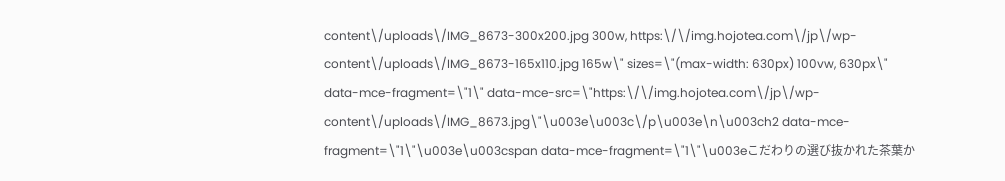content\/uploads\/IMG_8673-300x200.jpg 300w, https:\/\/img.hojotea.com\/jp\/wp-content\/uploads\/IMG_8673-165x110.jpg 165w\" sizes=\"(max-width: 630px) 100vw, 630px\" data-mce-fragment=\"1\" data-mce-src=\"https:\/\/img.hojotea.com\/jp\/wp-content\/uploads\/IMG_8673.jpg\"\u003e\u003c\/p\u003e\n\u003ch2 data-mce-fragment=\"1\"\u003e\u003cspan data-mce-fragment=\"1\"\u003eこだわりの選び抜かれた茶葉か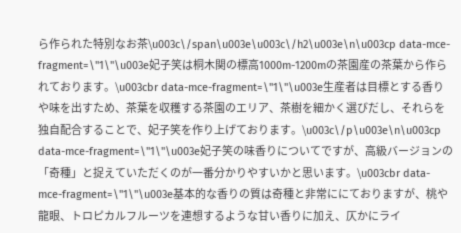ら作られた特別なお茶\u003c\/span\u003e\u003c\/h2\u003e\n\u003cp data-mce-fragment=\"1\"\u003e妃子笑は桐木関の標高1000m-1200mの茶園産の茶葉から作られております。\u003cbr data-mce-fragment=\"1\"\u003e生産者は目標とする香りや味を出すため、茶葉を収穫する茶園のエリア、茶樹を細かく選びだし、それらを独自配合することで、妃子笑を作り上げております。\u003c\/p\u003e\n\u003cp data-mce-fragment=\"1\"\u003e妃子笑の味香りについてですが、高級バージョンの「奇種」と捉えていただくのが一番分かりやすいかと思います。\u003cbr data-mce-fragment=\"1\"\u003e基本的な香りの質は奇種と非常ににておりますが、桃や龍眼、トロピカルフルーツを連想するような甘い香りに加え、仄かにライ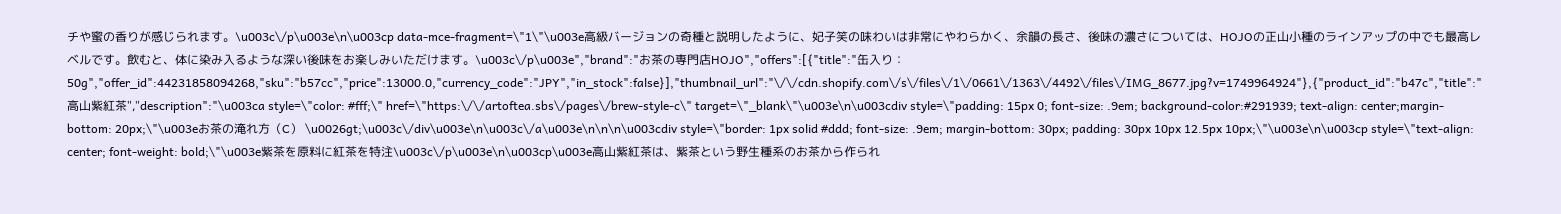チや蜜の香りが感じられます。\u003c\/p\u003e\n\u003cp data-mce-fragment=\"1\"\u003e高級バージョンの奇種と説明したように、妃子笑の味わいは非常にやわらかく、余韻の長さ、後味の濃さについては、HOJOの正山小種のラインアップの中でも最高レベルです。飲むと、体に染み入るような深い後味をお楽しみいただけます。\u003c\/p\u003e","brand":"お茶の専門店HOJO","offers":[{"title":"缶入り：50g","offer_id":44231858094268,"sku":"b57cc","price":13000.0,"currency_code":"JPY","in_stock":false}],"thumbnail_url":"\/\/cdn.shopify.com\/s\/files\/1\/0661\/1363\/4492\/files\/IMG_8677.jpg?v=1749964924"},{"product_id":"b47c","title":"高山紫紅茶","description":"\u003ca style=\"color: #fff;\" href=\"https:\/\/artoftea.sbs\/pages\/brew-style-c\" target=\"_blank\"\u003e\n\u003cdiv style=\"padding: 15px 0; font-size: .9em; background-color:#291939; text-align: center;margin-bottom: 20px;\"\u003eお茶の淹れ方（C） \u0026gt;\u003c\/div\u003e\n\u003c\/a\u003e\n\n\n\u003cdiv style=\"border: 1px solid #ddd; font-size: .9em; margin-bottom: 30px; padding: 30px 10px 12.5px 10px;\"\u003e\n\u003cp style=\"text-align: center; font-weight: bold;\"\u003e紫茶を原料に紅茶を特注\u003c\/p\u003e\n\u003cp\u003e高山紫紅茶は、紫茶という野生種系のお茶から作られ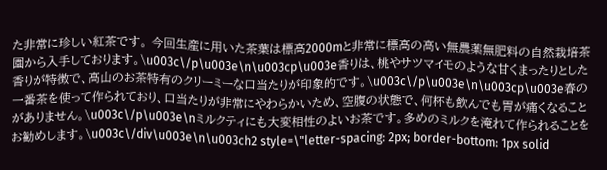た非常に珍しい紅茶です。 今回生産に用いた茶葉は標高2000mと非常に標高の高い無農薬無肥料の自然栽培茶園から入手しております。\u003c\/p\u003e\n\u003cp\u003e香りは、桃やサツマイモのような甘くまったりとした香りが特徴で、高山のお茶特有のクリーミーな口当たりが印象的です。\u003c\/p\u003e\n\u003cp\u003e春の一番茶を使って作られており、口当たりが非常にやわらかいため、空腹の状態で、何杯も飲んでも胃が痛くなることがありません。\u003c\/p\u003e\nミルクティにも大変相性のよいお茶です。多めのミルクを淹れて作られることをお勧めします。\u003c\/div\u003e\n\u003ch2 style=\"letter-spacing: 2px; border-bottom: 1px solid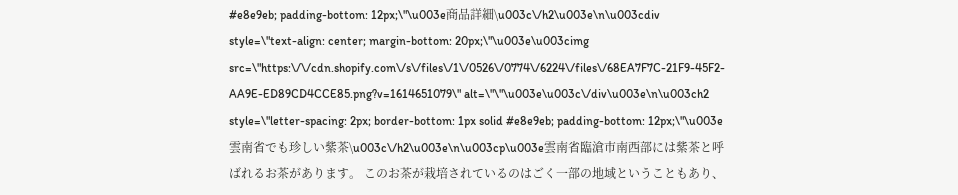#e8e9eb; padding-bottom: 12px;\"\u003e商品詳細\u003c\/h2\u003e\n\u003cdiv style=\"text-align: center; margin-bottom: 20px;\"\u003e\u003cimg src=\"https:\/\/cdn.shopify.com\/s\/files\/1\/0526\/0774\/6224\/files\/68EA7F7C-21F9-45F2-AA9E-ED89CD4CCE85.png?v=1614651079\" alt=\"\"\u003e\u003c\/div\u003e\n\u003ch2 style=\"letter-spacing: 2px; border-bottom: 1px solid #e8e9eb; padding-bottom: 12px;\"\u003e雲南省でも珍しい紫茶\u003c\/h2\u003e\n\u003cp\u003e雲南省臨滄市南西部には紫茶と呼ばれるお茶があります。 このお茶が栽培されているのはごく一部の地域ということもあり、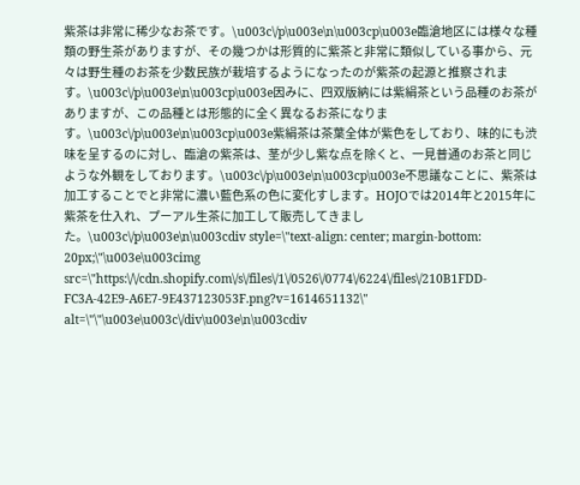紫茶は非常に稀少なお茶です。\u003c\/p\u003e\n\u003cp\u003e臨滄地区には様々な種類の野生茶がありますが、その幾つかは形質的に紫茶と非常に類似している事から、元々は野生種のお茶を少数民族が栽培するようになったのが紫茶の起源と推察されます。\u003c\/p\u003e\n\u003cp\u003e因みに、四双版納には紫絹茶という品種のお茶がありますが、この品種とは形態的に全く異なるお茶になります。\u003c\/p\u003e\n\u003cp\u003e紫絹茶は茶葉全体が紫色をしており、味的にも渋味を呈するのに対し、臨滄の紫茶は、茎が少し紫な点を除くと、一見普通のお茶と同じような外観をしております。\u003c\/p\u003e\n\u003cp\u003e不思議なことに、紫茶は加工することでと非常に濃い藍色系の色に変化すします。HOJOでは2014年と2015年に紫茶を仕入れ、プーアル生茶に加工して販売してきました。\u003c\/p\u003e\n\u003cdiv style=\"text-align: center; margin-bottom: 20px;\"\u003e\u003cimg src=\"https:\/\/cdn.shopify.com\/s\/files\/1\/0526\/0774\/6224\/files\/210B1FDD-FC3A-42E9-A6E7-9E437123053F.png?v=1614651132\" alt=\"\"\u003e\u003c\/div\u003e\n\u003cdiv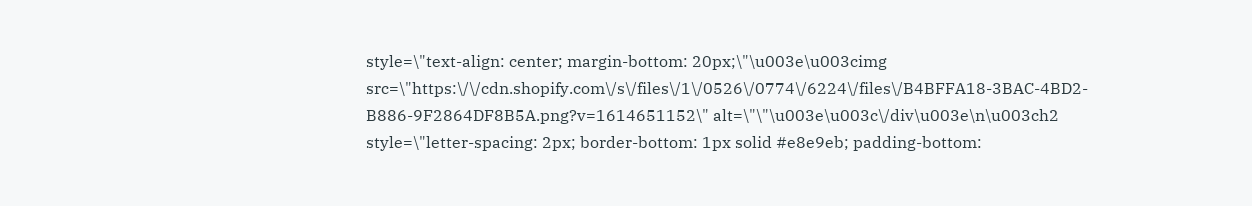style=\"text-align: center; margin-bottom: 20px;\"\u003e\u003cimg src=\"https:\/\/cdn.shopify.com\/s\/files\/1\/0526\/0774\/6224\/files\/B4BFFA18-3BAC-4BD2-B886-9F2864DF8B5A.png?v=1614651152\" alt=\"\"\u003e\u003c\/div\u003e\n\u003ch2 style=\"letter-spacing: 2px; border-bottom: 1px solid #e8e9eb; padding-bottom: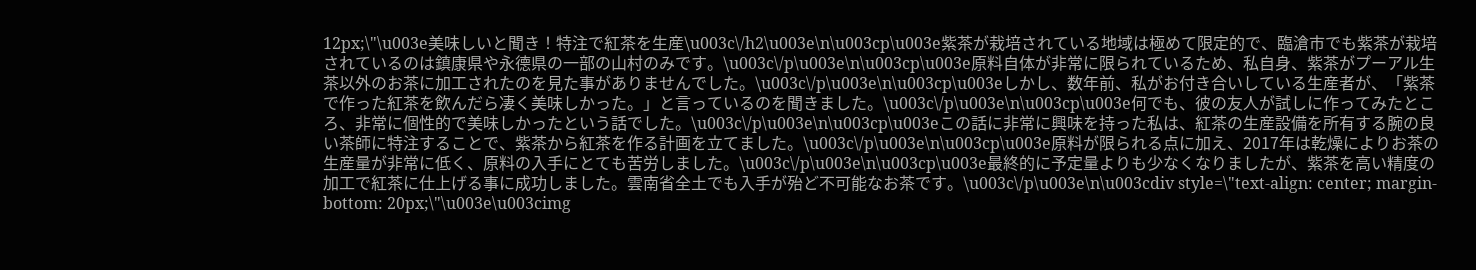12px;\"\u003e美味しいと聞き！特注で紅茶を生産\u003c\/h2\u003e\n\u003cp\u003e紫茶が栽培されている地域は極めて限定的で、臨滄市でも紫茶が栽培されているのは鎮康県や永德県の一部の山村のみです。\u003c\/p\u003e\n\u003cp\u003e原料自体が非常に限られているため、私自身、紫茶がプーアル生茶以外のお茶に加工されたのを見た事がありませんでした。\u003c\/p\u003e\n\u003cp\u003eしかし、数年前、私がお付き合いしている生産者が、「紫茶で作った紅茶を飲んだら凄く美味しかった。」と言っているのを聞きました。\u003c\/p\u003e\n\u003cp\u003e何でも、彼の友人が試しに作ってみたところ、非常に個性的で美味しかったという話でした。\u003c\/p\u003e\n\u003cp\u003eこの話に非常に興味を持った私は、紅茶の生産設備を所有する腕の良い茶師に特注することで、紫茶から紅茶を作る計画を立てました。\u003c\/p\u003e\n\u003cp\u003e原料が限られる点に加え、2017年は乾燥によりお茶の生産量が非常に低く、原料の入手にとても苦労しました。\u003c\/p\u003e\n\u003cp\u003e最終的に予定量よりも少なくなりましたが、紫茶を高い精度の加工で紅茶に仕上げる事に成功しました。雲南省全土でも入手が殆ど不可能なお茶です。\u003c\/p\u003e\n\u003cdiv style=\"text-align: center; margin-bottom: 20px;\"\u003e\u003cimg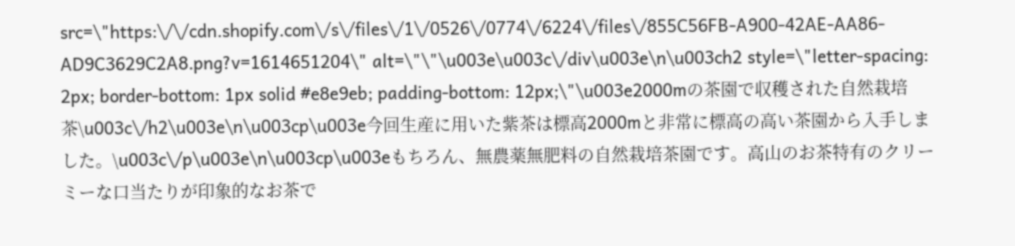src=\"https:\/\/cdn.shopify.com\/s\/files\/1\/0526\/0774\/6224\/files\/855C56FB-A900-42AE-AA86-AD9C3629C2A8.png?v=1614651204\" alt=\"\"\u003e\u003c\/div\u003e\n\u003ch2 style=\"letter-spacing: 2px; border-bottom: 1px solid #e8e9eb; padding-bottom: 12px;\"\u003e2000mの茶園で収穫された自然栽培茶\u003c\/h2\u003e\n\u003cp\u003e今回生産に用いた紫茶は標高2000mと非常に標高の高い茶園から入手しました。\u003c\/p\u003e\n\u003cp\u003eもちろん、無農薬無肥料の自然栽培茶園です。高山のお茶特有のクリーミーな口当たりが印象的なお茶で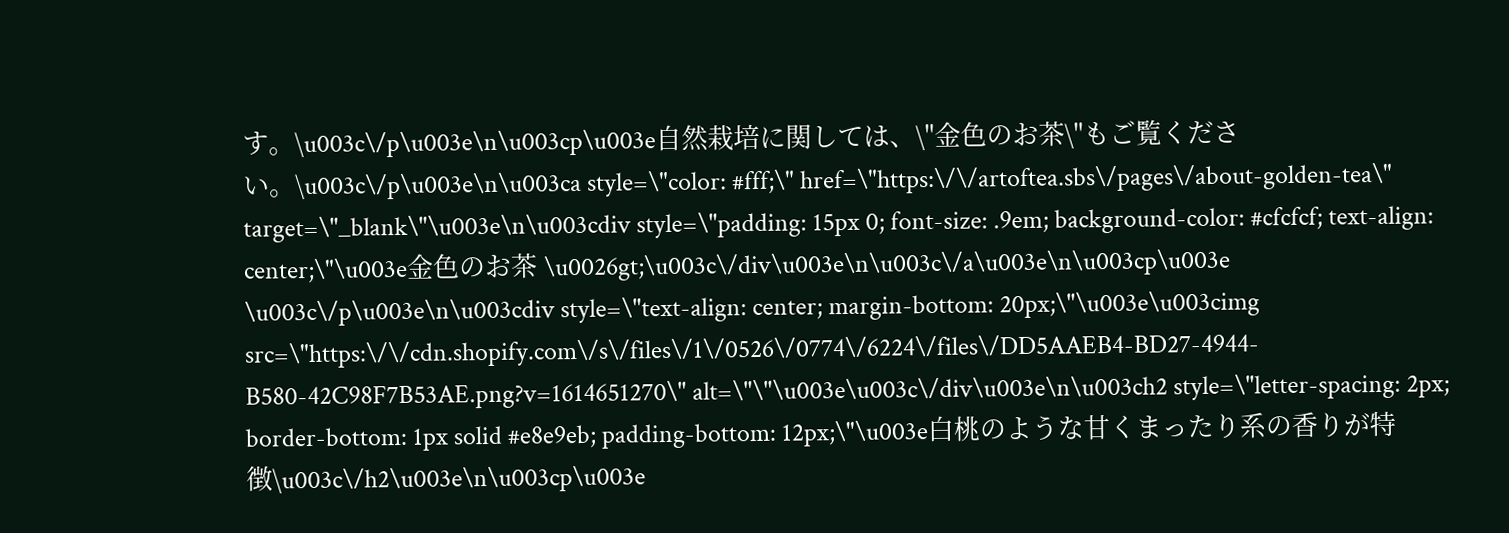す。\u003c\/p\u003e\n\u003cp\u003e自然栽培に関しては、\"金色のお茶\"もご覧ください。\u003c\/p\u003e\n\u003ca style=\"color: #fff;\" href=\"https:\/\/artoftea.sbs\/pages\/about-golden-tea\" target=\"_blank\"\u003e\n\u003cdiv style=\"padding: 15px 0; font-size: .9em; background-color: #cfcfcf; text-align: center;\"\u003e金色のお茶 \u0026gt;\u003c\/div\u003e\n\u003c\/a\u003e\n\u003cp\u003e　\u003c\/p\u003e\n\u003cdiv style=\"text-align: center; margin-bottom: 20px;\"\u003e\u003cimg src=\"https:\/\/cdn.shopify.com\/s\/files\/1\/0526\/0774\/6224\/files\/DD5AAEB4-BD27-4944-B580-42C98F7B53AE.png?v=1614651270\" alt=\"\"\u003e\u003c\/div\u003e\n\u003ch2 style=\"letter-spacing: 2px; border-bottom: 1px solid #e8e9eb; padding-bottom: 12px;\"\u003e白桃のような甘くまったり系の香りが特徴\u003c\/h2\u003e\n\u003cp\u003e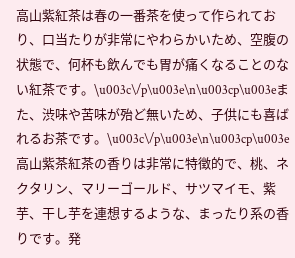高山紫紅茶は春の一番茶を使って作られており、口当たりが非常にやわらかいため、空腹の状態で、何杯も飲んでも胃が痛くなることのない紅茶です。\u003c\/p\u003e\n\u003cp\u003eまた、渋味や苦味が殆ど無いため、子供にも喜ばれるお茶です。\u003c\/p\u003e\n\u003cp\u003e高山紫茶紅茶の香りは非常に特徴的で、桃、ネクタリン、マリーゴールド、サツマイモ、紫芋、干し芋を連想するような、まったり系の香りです。発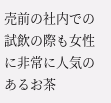売前の社内での試飲の際も女性に非常に人気のあるお茶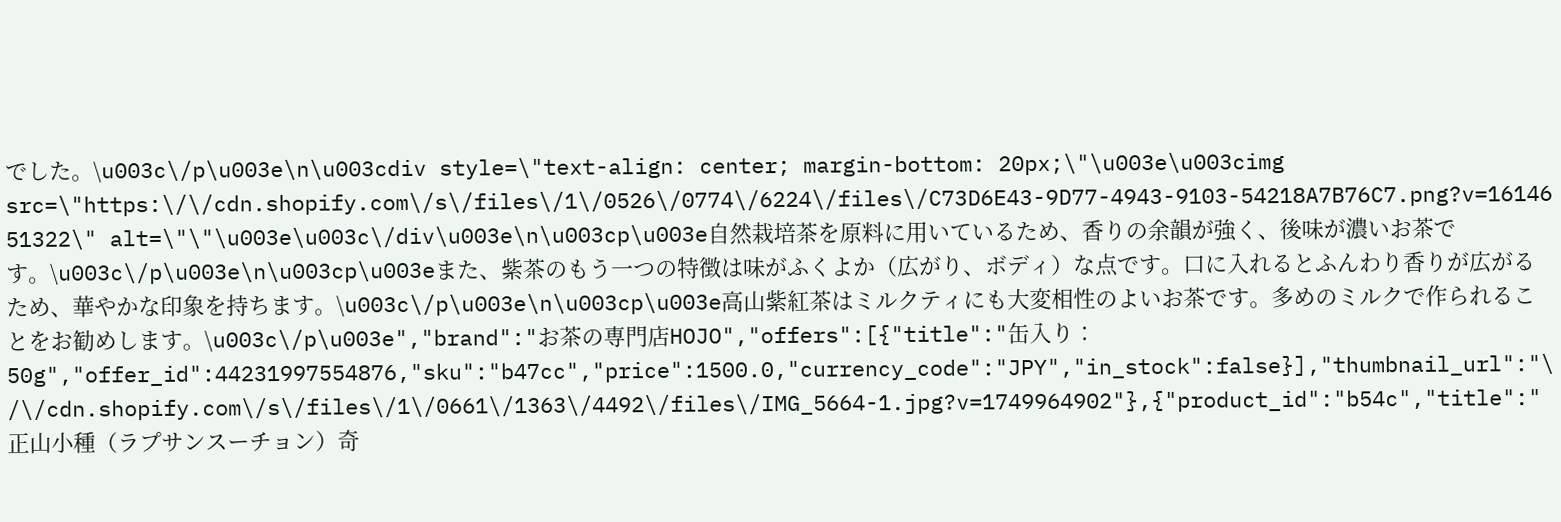でした。\u003c\/p\u003e\n\u003cdiv style=\"text-align: center; margin-bottom: 20px;\"\u003e\u003cimg src=\"https:\/\/cdn.shopify.com\/s\/files\/1\/0526\/0774\/6224\/files\/C73D6E43-9D77-4943-9103-54218A7B76C7.png?v=1614651322\" alt=\"\"\u003e\u003c\/div\u003e\n\u003cp\u003e自然栽培茶を原料に用いているため、香りの余韻が強く、後味が濃いお茶です。\u003c\/p\u003e\n\u003cp\u003eまた、紫茶のもう一つの特徴は味がふくよか（広がり、ボディ）な点です。口に入れるとふんわり香りが広がるため、華やかな印象を持ちます。\u003c\/p\u003e\n\u003cp\u003e高山紫紅茶はミルクティにも大変相性のよいお茶です。多めのミルクで作られることをお勧めします。\u003c\/p\u003e","brand":"お茶の専門店HOJO","offers":[{"title":"缶入り：50g","offer_id":44231997554876,"sku":"b47cc","price":1500.0,"currency_code":"JPY","in_stock":false}],"thumbnail_url":"\/\/cdn.shopify.com\/s\/files\/1\/0661\/1363\/4492\/files\/IMG_5664-1.jpg?v=1749964902"},{"product_id":"b54c","title":"正山小種（ラプサンスーチョン）奇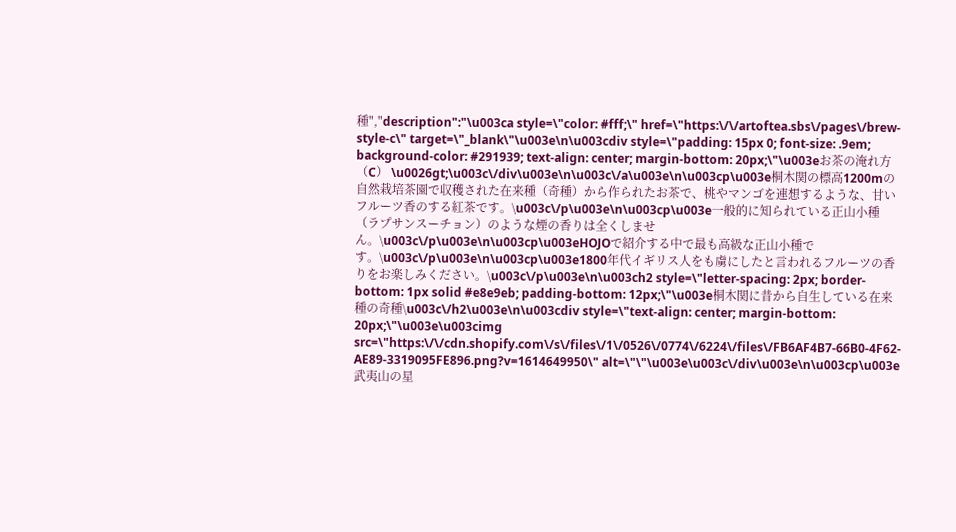種","description":"\u003ca style=\"color: #fff;\" href=\"https:\/\/artoftea.sbs\/pages\/brew-style-c\" target=\"_blank\"\u003e\n\u003cdiv style=\"padding: 15px 0; font-size: .9em; background-color: #291939; text-align: center; margin-bottom: 20px;\"\u003eお茶の淹れ方（C） \u0026gt;\u003c\/div\u003e\n\u003c\/a\u003e\n\u003cp\u003e桐木関の標高1200mの自然栽培茶園で収穫された在来種（奇種）から作られたお茶で、桃やマンゴを連想するような、甘いフルーツ香のする紅茶です。\u003c\/p\u003e\n\u003cp\u003e一般的に知られている正山小種（ラプサンスーチョン）のような煙の香りは全くしません。\u003c\/p\u003e\n\u003cp\u003eHOJOで紹介する中で最も高級な正山小種です。\u003c\/p\u003e\n\u003cp\u003e1800年代イギリス人をも虜にしたと言われるフルーツの香りをお楽しみください。\u003c\/p\u003e\n\u003ch2 style=\"letter-spacing: 2px; border-bottom: 1px solid #e8e9eb; padding-bottom: 12px;\"\u003e桐木関に昔から自生している在来種の奇種\u003c\/h2\u003e\n\u003cdiv style=\"text-align: center; margin-bottom: 20px;\"\u003e\u003cimg src=\"https:\/\/cdn.shopify.com\/s\/files\/1\/0526\/0774\/6224\/files\/FB6AF4B7-66B0-4F62-AE89-3319095FE896.png?v=1614649950\" alt=\"\"\u003e\u003c\/div\u003e\n\u003cp\u003e武夷山の星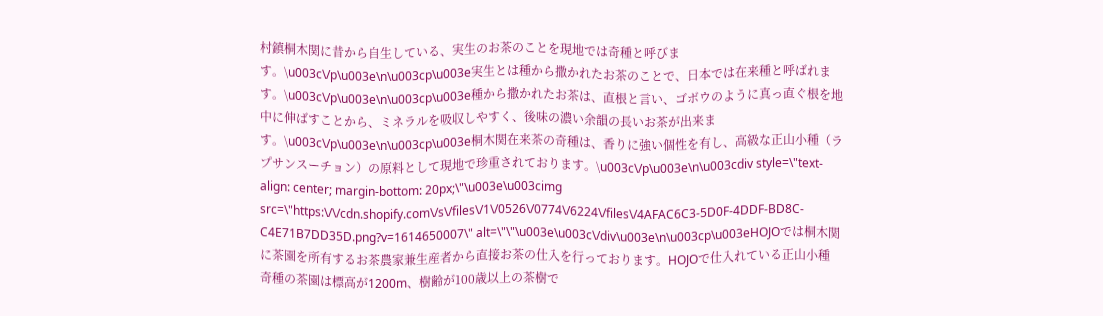村鎮桐木関に昔から自生している、実生のお茶のことを現地では奇種と呼びます。\u003c\/p\u003e\n\u003cp\u003e実生とは種から撒かれたお茶のことで、日本では在来種と呼ばれます。\u003c\/p\u003e\n\u003cp\u003e種から撒かれたお茶は、直根と言い、ゴボウのように真っ直ぐ根を地中に伸ばすことから、ミネラルを吸収しやすく、後味の濃い余韻の長いお茶が出来ます。\u003c\/p\u003e\n\u003cp\u003e桐木関在来茶の奇種は、香りに強い個性を有し、高級な正山小種（ラプサンスーチョン）の原料として現地で珍重されております。\u003c\/p\u003e\n\u003cdiv style=\"text-align: center; margin-bottom: 20px;\"\u003e\u003cimg src=\"https:\/\/cdn.shopify.com\/s\/files\/1\/0526\/0774\/6224\/files\/4AFAC6C3-5D0F-4DDF-BD8C-C4E71B7DD35D.png?v=1614650007\" alt=\"\"\u003e\u003c\/div\u003e\n\u003cp\u003eHOJOでは桐木関に茶園を所有するお茶農家兼生産者から直接お茶の仕入を行っております。HOJOで仕入れている正山小種 奇種の茶園は標高が1200m、樹齢が100歳以上の茶樹で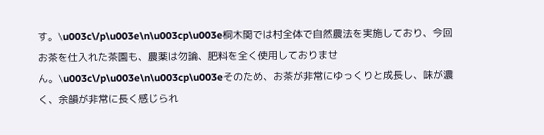す。\u003c\/p\u003e\n\u003cp\u003e桐木関では村全体で自然農法を実施しており、今回お茶を仕入れた茶園も、農薬は勿論、肥料を全く使用しておりません。\u003c\/p\u003e\n\u003cp\u003eそのため、お茶が非常にゆっくりと成長し、味が濃く、余韻が非常に長く感じられ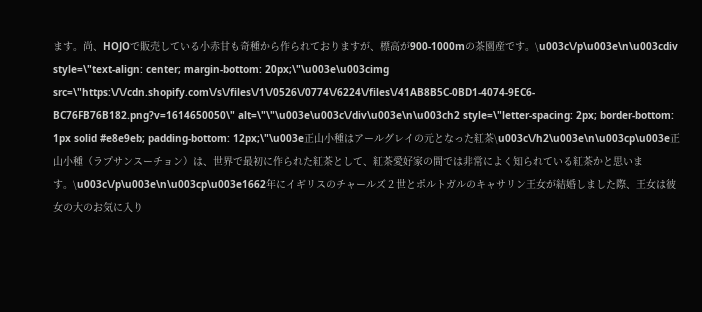ます。尚、HOJOで販売している小赤甘も奇種から作られておりますが、標高が900-1000mの茶園産です。\u003c\/p\u003e\n\u003cdiv style=\"text-align: center; margin-bottom: 20px;\"\u003e\u003cimg src=\"https:\/\/cdn.shopify.com\/s\/files\/1\/0526\/0774\/6224\/files\/41AB8B5C-0BD1-4074-9EC6-BC76FB76B182.png?v=1614650050\" alt=\"\"\u003e\u003c\/div\u003e\n\u003ch2 style=\"letter-spacing: 2px; border-bottom: 1px solid #e8e9eb; padding-bottom: 12px;\"\u003e正山小種はアールグレイの元となった紅茶\u003c\/h2\u003e\n\u003cp\u003e正山小種（ラプサンスーチョン）は、世界で最初に作られた紅茶として、紅茶愛好家の間では非常によく知られている紅茶かと思います。\u003c\/p\u003e\n\u003cp\u003e1662年にイギリスのチャールズ２世とポルトガルのキャサリン王女が結婚しました際、王女は彼女の大のお気に入り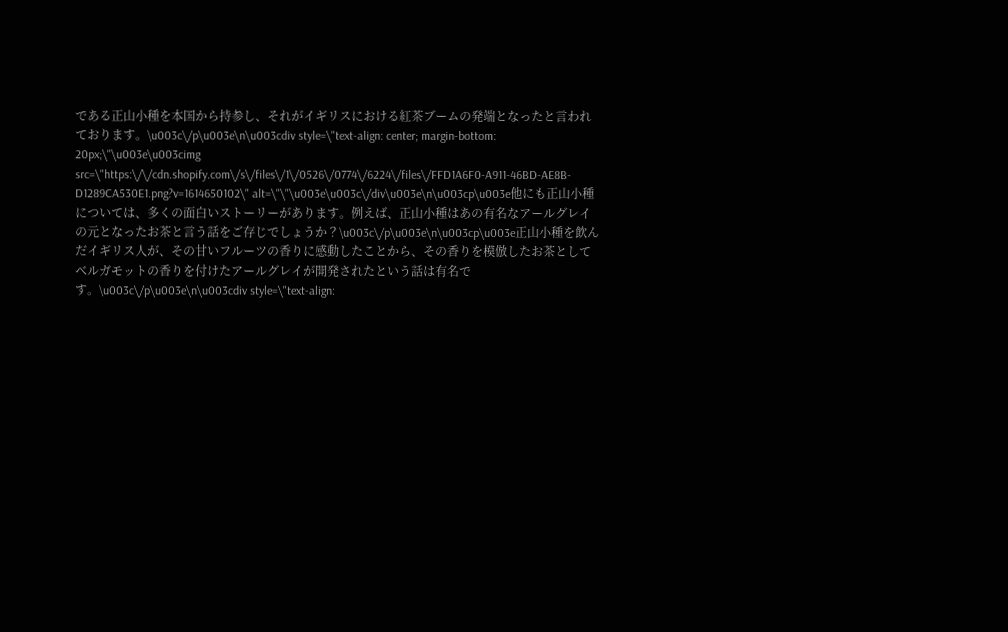である正山小種を本国から持参し、それがイギリスにおける紅茶ブームの発端となったと言われております。\u003c\/p\u003e\n\u003cdiv style=\"text-align: center; margin-bottom: 20px;\"\u003e\u003cimg src=\"https:\/\/cdn.shopify.com\/s\/files\/1\/0526\/0774\/6224\/files\/FFD1A6F0-A911-46BD-AE8B-D1289CA530E1.png?v=1614650102\" alt=\"\"\u003e\u003c\/div\u003e\n\u003cp\u003e他にも正山小種については、多くの面白いストーリーがあります。例えば、正山小種はあの有名なアールグレイの元となったお茶と言う話をご存じでしょうか？\u003c\/p\u003e\n\u003cp\u003e正山小種を飲んだイギリス人が、その甘いフルーツの香りに感動したことから、その香りを模倣したお茶としてベルガモットの香りを付けたアールグレイが開発されたという話は有名です。\u003c\/p\u003e\n\u003cdiv style=\"text-align: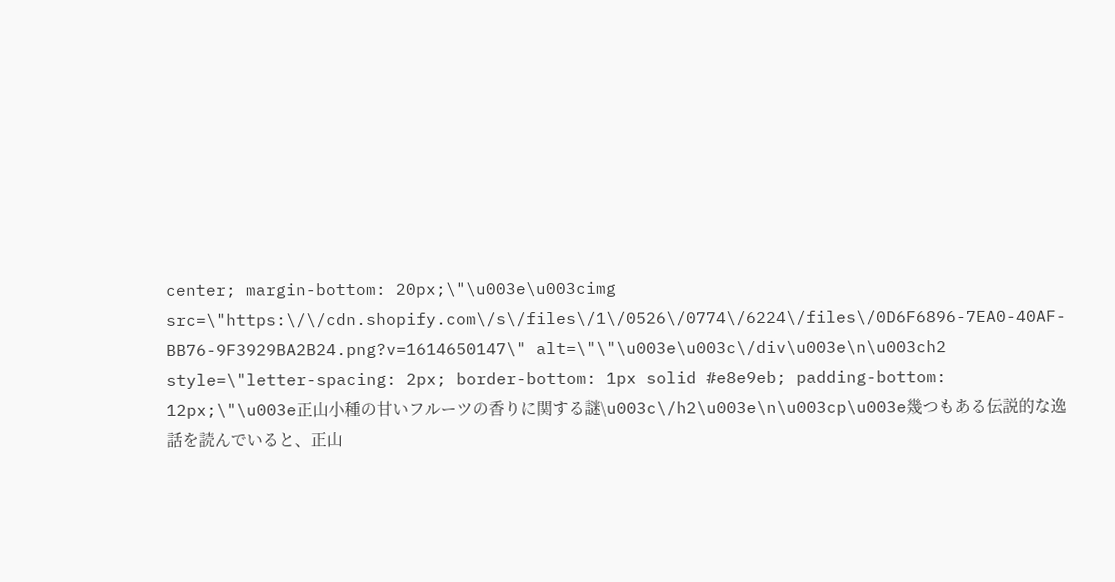center; margin-bottom: 20px;\"\u003e\u003cimg src=\"https:\/\/cdn.shopify.com\/s\/files\/1\/0526\/0774\/6224\/files\/0D6F6896-7EA0-40AF-BB76-9F3929BA2B24.png?v=1614650147\" alt=\"\"\u003e\u003c\/div\u003e\n\u003ch2 style=\"letter-spacing: 2px; border-bottom: 1px solid #e8e9eb; padding-bottom: 12px;\"\u003e正山小種の甘いフルーツの香りに関する謎\u003c\/h2\u003e\n\u003cp\u003e幾つもある伝説的な逸話を読んでいると、正山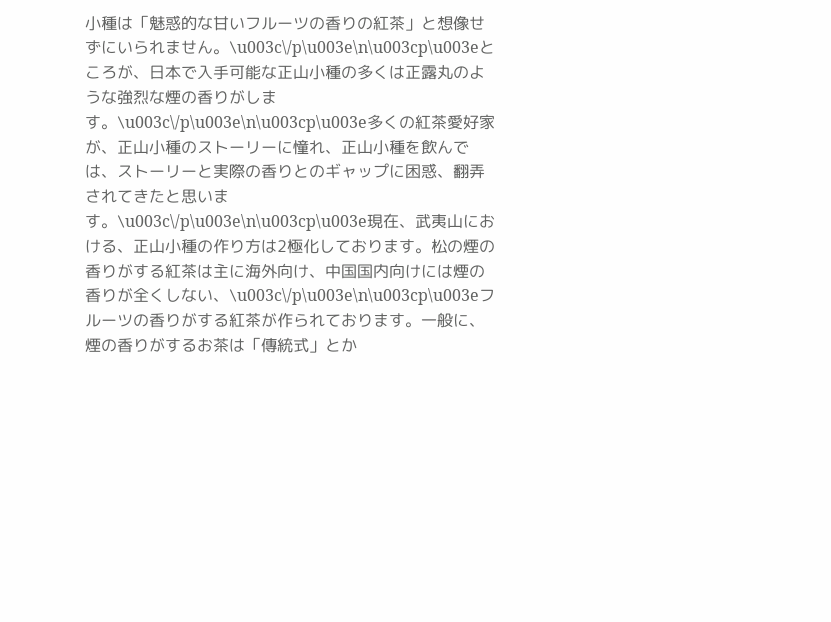小種は「魅惑的な甘いフルーツの香りの紅茶」と想像せずにいられません。\u003c\/p\u003e\n\u003cp\u003eところが、日本で入手可能な正山小種の多くは正露丸のような強烈な煙の香りがします。\u003c\/p\u003e\n\u003cp\u003e多くの紅茶愛好家が、正山小種のストーリーに憧れ、正山小種を飲んでは、ストーリーと実際の香りとのギャップに困惑、翻弄されてきたと思います。\u003c\/p\u003e\n\u003cp\u003e現在、武夷山における、正山小種の作り方は2極化しております。松の煙の香りがする紅茶は主に海外向け、中国国内向けには煙の香りが全くしない、\u003c\/p\u003e\n\u003cp\u003eフルーツの香りがする紅茶が作られております。一般に、煙の香りがするお茶は「傳統式」とか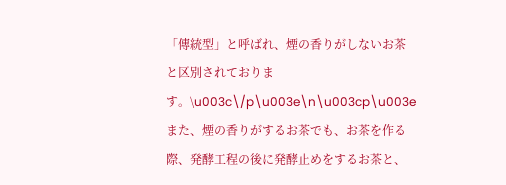「傳統型」と呼ばれ、煙の香りがしないお茶と区別されております。\u003c\/p\u003e\n\u003cp\u003eまた、煙の香りがするお茶でも、お茶を作る際、発酵工程の後に発酵止めをするお茶と、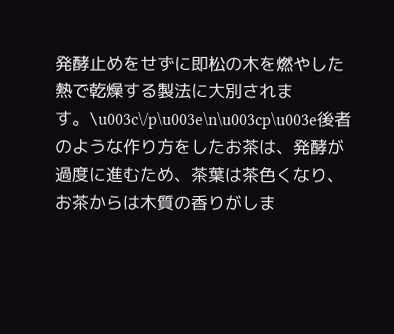発酵止めをせずに即松の木を燃やした熱で乾燥する製法に大別されます。\u003c\/p\u003e\n\u003cp\u003e後者のような作り方をしたお茶は、発酵が過度に進むため、茶葉は茶色くなり、お茶からは木質の香りがしま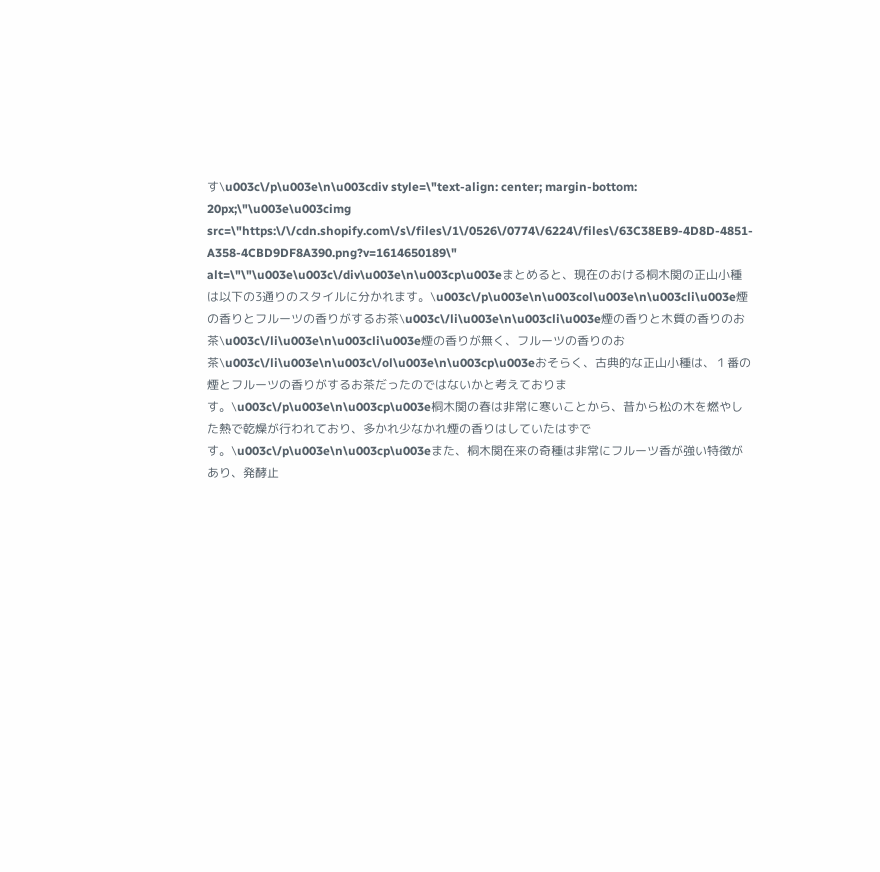す\u003c\/p\u003e\n\u003cdiv style=\"text-align: center; margin-bottom: 20px;\"\u003e\u003cimg src=\"https:\/\/cdn.shopify.com\/s\/files\/1\/0526\/0774\/6224\/files\/63C38EB9-4D8D-4851-A358-4CBD9DF8A390.png?v=1614650189\" alt=\"\"\u003e\u003c\/div\u003e\n\u003cp\u003eまとめると、現在のおける桐木関の正山小種は以下の3通りのスタイルに分かれます。\u003c\/p\u003e\n\u003col\u003e\n\u003cli\u003e煙の香りとフルーツの香りがするお茶\u003c\/li\u003e\n\u003cli\u003e煙の香りと木質の香りのお茶\u003c\/li\u003e\n\u003cli\u003e煙の香りが無く、フルーツの香りのお茶\u003c\/li\u003e\n\u003c\/ol\u003e\n\u003cp\u003eおそらく、古典的な正山小種は、１番の煙とフルーツの香りがするお茶だったのではないかと考えております。\u003c\/p\u003e\n\u003cp\u003e桐木関の春は非常に寒いことから、昔から松の木を燃やした熱で乾燥が行われており、多かれ少なかれ煙の香りはしていたはずです。\u003c\/p\u003e\n\u003cp\u003eまた、桐木関在来の奇種は非常にフルーツ香が強い特徴があり、発酵止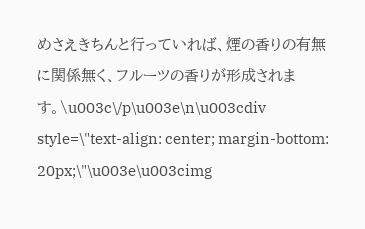めさえきちんと行っていれば、煙の香りの有無に関係無く、フルーツの香りが形成されます。\u003c\/p\u003e\n\u003cdiv style=\"text-align: center; margin-bottom: 20px;\"\u003e\u003cimg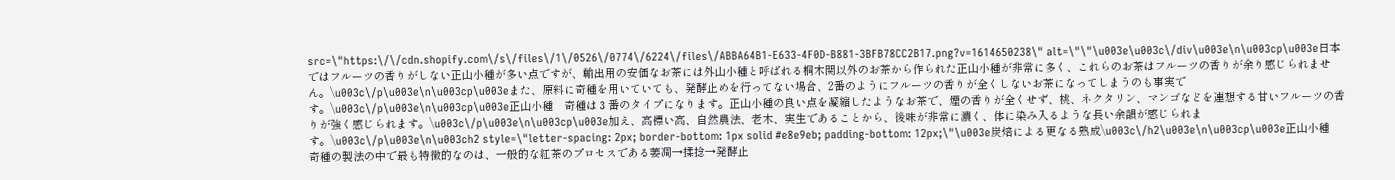src=\"https:\/\/cdn.shopify.com\/s\/files\/1\/0526\/0774\/6224\/files\/ABBA64B1-E633-4F0D-B881-3BFB78CC2B17.png?v=1614650238\" alt=\"\"\u003e\u003c\/div\u003e\n\u003cp\u003e日本ではフルーツの香りがしない正山小種が多い点ですが、輸出用の安価なお茶には外山小種と呼ばれる桐木関以外のお茶から作られた正山小種が非常に多く、これらのお茶はフルーツの香りが余り感じられません。\u003c\/p\u003e\n\u003cp\u003eまた、原料に奇種を用いていても、発酵止めを行ってない場合、2番のようにフルーツの香りが全くしないお茶になってしまうのも事実です。\u003c\/p\u003e\n\u003cp\u003e正山小種　奇種は３番のタイプになります。正山小種の良い点を凝縮したようなお茶で、煙の香りが全くせず、桃、ネクタリン、マンゴなどを連想する甘いフルーツの香りが強く感じられます。\u003c\/p\u003e\n\u003cp\u003e加え、高標い高、自然農法、老木、実生であることから、後味が非常に濃く、体に染み入るような長い余韻が感じられます。\u003c\/p\u003e\n\u003ch2 style=\"letter-spacing: 2px; border-bottom: 1px solid #e8e9eb; padding-bottom: 12px;\"\u003e炭焙による更なる熟成\u003c\/h2\u003e\n\u003cp\u003e正山小種　奇種の製法の中で最も特徴的なのは、一般的な紅茶のプロセスである萎凋→揉捻→発酵止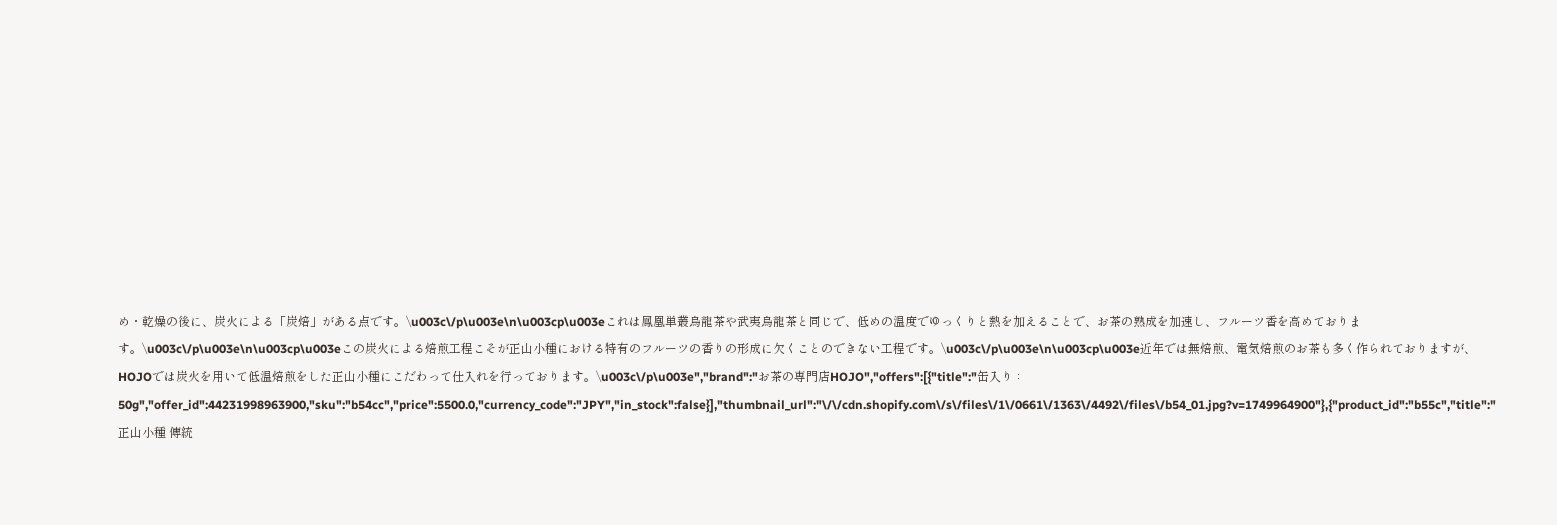め・乾燥の後に、炭火による「炭焙」がある点です。\u003c\/p\u003e\n\u003cp\u003eこれは鳳凰単叢烏龍茶や武夷烏龍茶と同じで、低めの温度でゆっくりと熱を加えることで、お茶の熟成を加速し、フルーツ香を高めております。\u003c\/p\u003e\n\u003cp\u003eこの炭火による焙煎工程こそが正山小種における特有のフルーツの香りの形成に欠くことのできない工程です。\u003c\/p\u003e\n\u003cp\u003e近年では無焙煎、電気焙煎のお茶も多く作られておりますが、HOJOでは炭火を用いて低温焙煎をした正山小種にこだわって仕入れを行っております。\u003c\/p\u003e","brand":"お茶の専門店HOJO","offers":[{"title":"缶入り：50g","offer_id":44231998963900,"sku":"b54cc","price":5500.0,"currency_code":"JPY","in_stock":false}],"thumbnail_url":"\/\/cdn.shopify.com\/s\/files\/1\/0661\/1363\/4492\/files\/b54_01.jpg?v=1749964900"},{"product_id":"b55c","title":"正山小種 傳統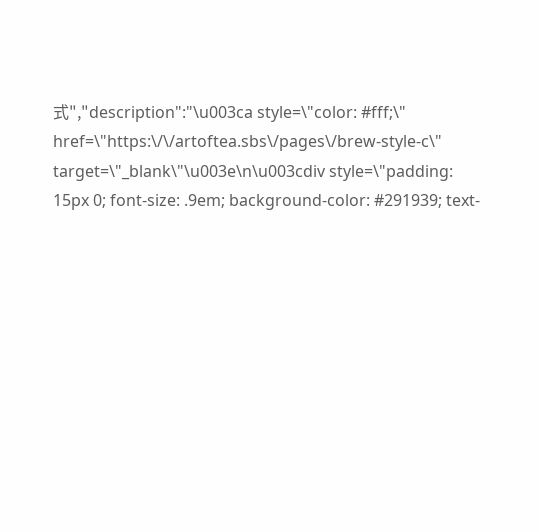式","description":"\u003ca style=\"color: #fff;\" href=\"https:\/\/artoftea.sbs\/pages\/brew-style-c\" target=\"_blank\"\u003e\n\u003cdiv style=\"padding: 15px 0; font-size: .9em; background-color: #291939; text-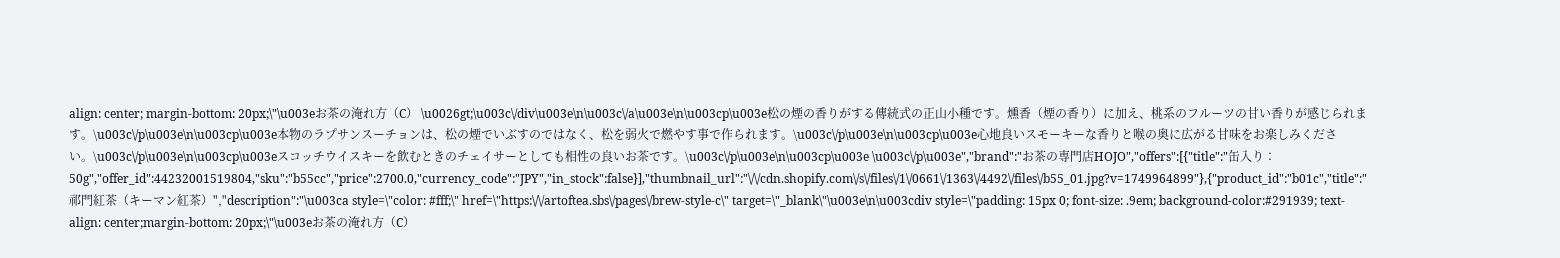align: center; margin-bottom: 20px;\"\u003eお茶の淹れ方（C） \u0026gt;\u003c\/div\u003e\n\u003c\/a\u003e\n\u003cp\u003e松の煙の香りがする傳統式の正山小種です。燻香（煙の香り）に加え、桃系のフルーツの甘い香りが感じられます。\u003c\/p\u003e\n\u003cp\u003e本物のラプサンスーチョンは、松の煙でいぶすのではなく、松を弱火で燃やす事で作られます。\u003c\/p\u003e\n\u003cp\u003e心地良いスモーキーな香りと喉の奥に広がる甘味をお楽しみください。\u003c\/p\u003e\n\u003cp\u003eスコッチウイスキーを飲むときのチェイサーとしても相性の良いお茶です。\u003c\/p\u003e\n\u003cp\u003e \u003c\/p\u003e","brand":"お茶の専門店HOJO","offers":[{"title":"缶入り：50g","offer_id":44232001519804,"sku":"b55cc","price":2700.0,"currency_code":"JPY","in_stock":false}],"thumbnail_url":"\/\/cdn.shopify.com\/s\/files\/1\/0661\/1363\/4492\/files\/b55_01.jpg?v=1749964899"},{"product_id":"b01c","title":"祁門紅茶（キーマン紅茶）","description":"\u003ca style=\"color: #fff;\" href=\"https:\/\/artoftea.sbs\/pages\/brew-style-c\" target=\"_blank\"\u003e\n\u003cdiv style=\"padding: 15px 0; font-size: .9em; background-color:#291939; text-align: center;margin-bottom: 20px;\"\u003eお茶の淹れ方（C）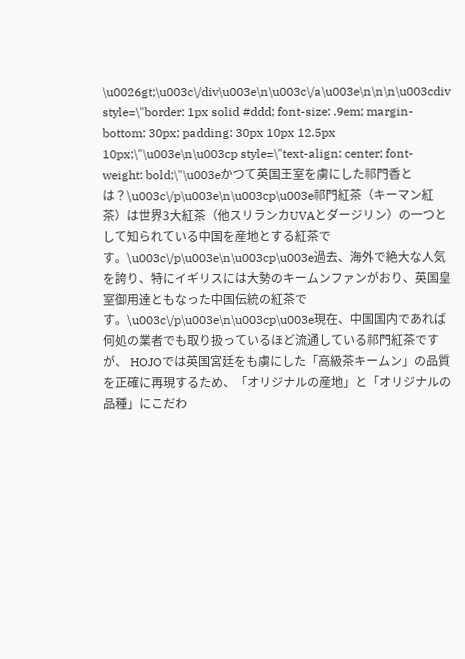\u0026gt;\u003c\/div\u003e\n\u003c\/a\u003e\n\n\n\u003cdiv style=\"border: 1px solid #ddd; font-size: .9em; margin-bottom: 30px; padding: 30px 10px 12.5px 10px;\"\u003e\n\u003cp style=\"text-align: center; font-weight: bold;\"\u003eかつて英国王室を虜にした祁門香とは？\u003c\/p\u003e\n\u003cp\u003e祁門紅茶（キーマン紅茶）は世界3大紅茶（他スリランカUVAとダージリン）の一つとして知られている中国を産地とする紅茶です。\u003c\/p\u003e\n\u003cp\u003e過去、海外で絶大な人気を誇り、特にイギリスには大勢のキームンファンがおり、英国皇室御用達ともなった中国伝統の紅茶です。\u003c\/p\u003e\n\u003cp\u003e現在、中国国内であれば何処の業者でも取り扱っているほど流通している祁門紅茶ですが、 HOJOでは英国宮廷をも虜にした「高級茶キームン」の品質を正確に再現するため、「オリジナルの産地」と「オリジナルの品種」にこだわ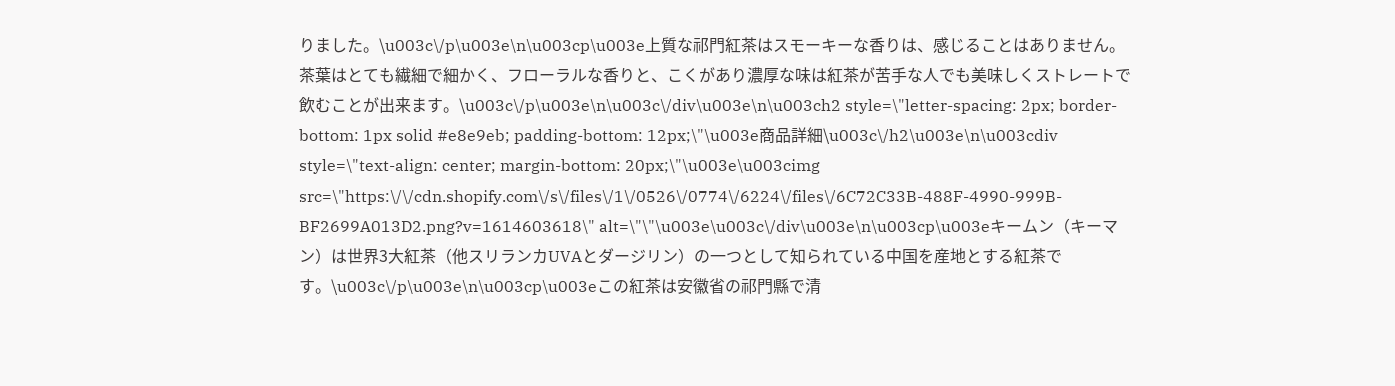りました。\u003c\/p\u003e\n\u003cp\u003e上質な祁門紅茶はスモーキーな香りは、感じることはありません。茶葉はとても繊細で細かく、フローラルな香りと、こくがあり濃厚な味は紅茶が苦手な人でも美味しくストレートで飲むことが出来ます。\u003c\/p\u003e\n\u003c\/div\u003e\n\u003ch2 style=\"letter-spacing: 2px; border-bottom: 1px solid #e8e9eb; padding-bottom: 12px;\"\u003e商品詳細\u003c\/h2\u003e\n\u003cdiv style=\"text-align: center; margin-bottom: 20px;\"\u003e\u003cimg src=\"https:\/\/cdn.shopify.com\/s\/files\/1\/0526\/0774\/6224\/files\/6C72C33B-488F-4990-999B-BF2699A013D2.png?v=1614603618\" alt=\"\"\u003e\u003c\/div\u003e\n\u003cp\u003eキームン（キーマン）は世界3大紅茶（他スリランカUVAとダージリン）の一つとして知られている中国を産地とする紅茶です。\u003c\/p\u003e\n\u003cp\u003eこの紅茶は安徽省の祁門縣で清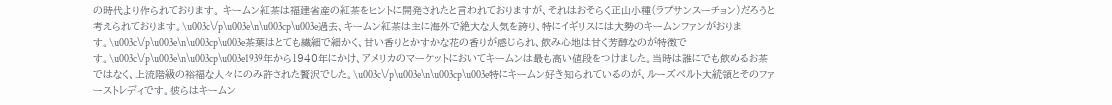の時代より作られております。 キームン紅茶は福建省産の紅茶をヒントに開発されたと言われておりますが、それはおそらく正山小種（ラプサンスーチョン）だろうと考えられております。\u003c\/p\u003e\n\u003cp\u003e過去、キームン紅茶は主に海外で絶大な人気を誇り、特にイギリスには大勢のキームンファンがおります。\u003c\/p\u003e\n\u003cp\u003e茶葉はとても繊細で細かく、甘い香りとかすかな花の香りが感じられ、飲み心地は甘く芳醇なのが特徴です。\u003c\/p\u003e\n\u003cp\u003e1939年から1940年にかけ、アメリカのマーケットにおいてキームンは最も高い値段をつけました。当時は誰にでも飲めるお茶ではなく、上流階級の裕福な人々にのみ許された贅沢でした。\u003c\/p\u003e\n\u003cp\u003e特にキームン好き知られているのが、ルーズベルト大統領とそのファーストレディです。彼らはキームン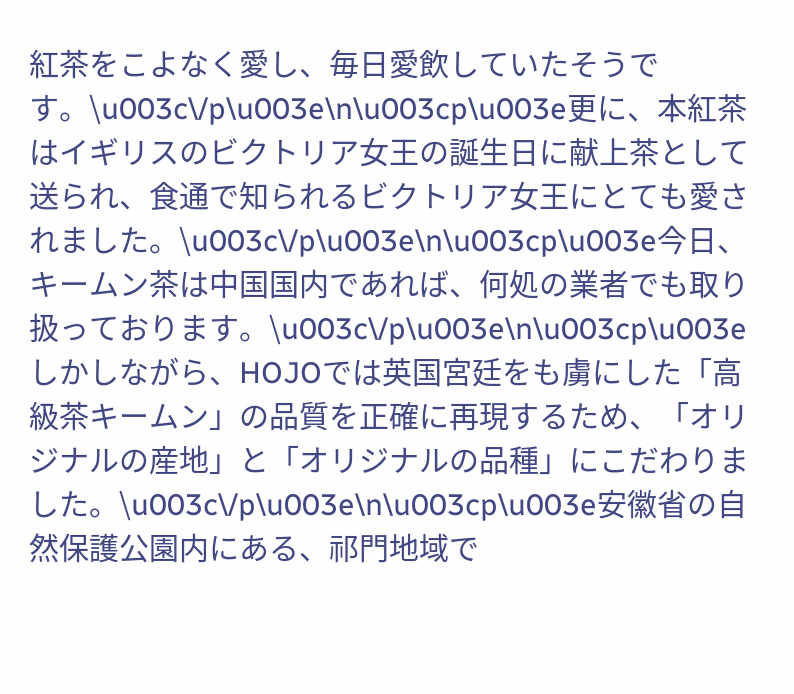紅茶をこよなく愛し、毎日愛飲していたそうです。\u003c\/p\u003e\n\u003cp\u003e更に、本紅茶はイギリスのビクトリア女王の誕生日に献上茶として送られ、食通で知られるビクトリア女王にとても愛されました。\u003c\/p\u003e\n\u003cp\u003e今日、キームン茶は中国国内であれば、何処の業者でも取り扱っております。\u003c\/p\u003e\n\u003cp\u003eしかしながら、HOJOでは英国宮廷をも虜にした「高級茶キームン」の品質を正確に再現するため、「オリジナルの産地」と「オリジナルの品種」にこだわりました。\u003c\/p\u003e\n\u003cp\u003e安徽省の自然保護公園内にある、祁門地域で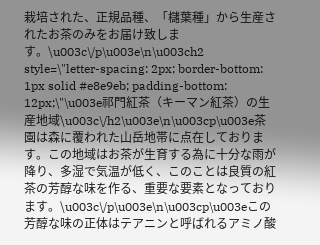栽培された、正規品種、「櫧葉種」から生産されたお茶のみをお届け致します。\u003c\/p\u003e\n\u003ch2 style=\"letter-spacing: 2px; border-bottom: 1px solid #e8e9eb; padding-bottom: 12px;\"\u003e祁門紅茶（キーマン紅茶）の生産地域\u003c\/h2\u003e\n\u003cp\u003e茶園は森に覆われた山岳地帯に点在しております。この地域はお茶が生育する為に十分な雨が降り、多湿で気温が低く、このことは良質の紅茶の芳醇な味を作る、重要な要素となっております。\u003c\/p\u003e\n\u003cp\u003eこの芳醇な味の正体はテアニンと呼ばれるアミノ酸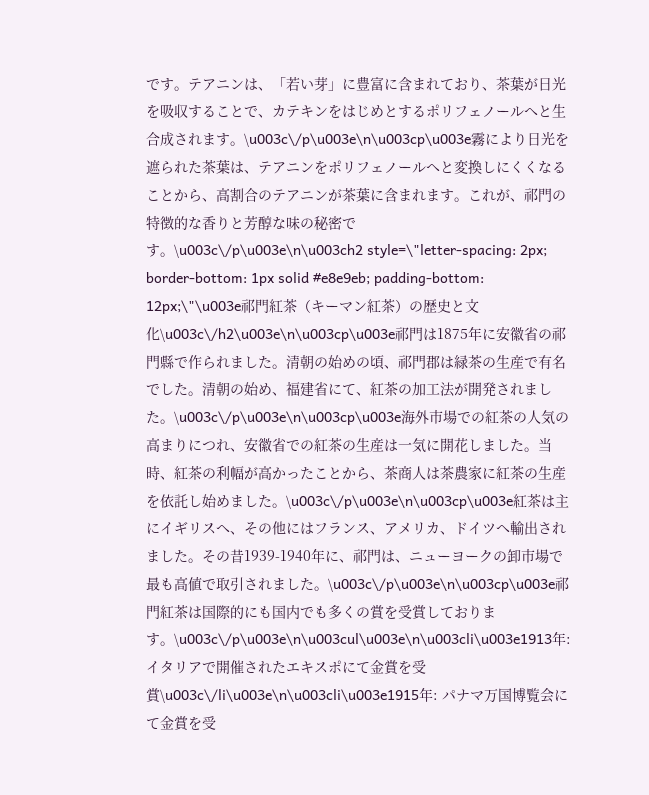です。テアニンは、「若い芽」に豊富に含まれており、茶葉が日光を吸収することで、カテキンをはじめとするポリフェノールへと生合成されます。\u003c\/p\u003e\n\u003cp\u003e霧により日光を遮られた茶葉は、テアニンをポリフェノールへと変換しにくくなることから、高割合のテアニンが茶葉に含まれます。これが、祁門の特徴的な香りと芳醇な味の秘密です。\u003c\/p\u003e\n\u003ch2 style=\"letter-spacing: 2px; border-bottom: 1px solid #e8e9eb; padding-bottom: 12px;\"\u003e祁門紅茶（キーマン紅茶）の歴史と文化\u003c\/h2\u003e\n\u003cp\u003e祁門は1875年に安徽省の祁門縣で作られました。清朝の始めの頃、祁門郡は緑茶の生産で有名でした。清朝の始め、福建省にて、紅茶の加工法が開発されました。\u003c\/p\u003e\n\u003cp\u003e海外市場での紅茶の人気の高まりにつれ、安徽省での紅茶の生産は一気に開花しました。当時、紅茶の利幅が高かったことから、茶商人は茶農家に紅茶の生産を依託し始めました。\u003c\/p\u003e\n\u003cp\u003e紅茶は主にイギリスへ、その他にはフランス、アメリカ、ドイツへ輸出されました。その昔1939-1940年に、祁門は、ニューヨークの卸市場で最も高値で取引されました。\u003c\/p\u003e\n\u003cp\u003e祁門紅茶は国際的にも国内でも多くの賞を受賞しております。\u003c\/p\u003e\n\u003cul\u003e\n\u003cli\u003e1913年: イタリアで開催されたエキスポにて金賞を受賞\u003c\/li\u003e\n\u003cli\u003e1915年: パナマ万国博覧会にて金賞を受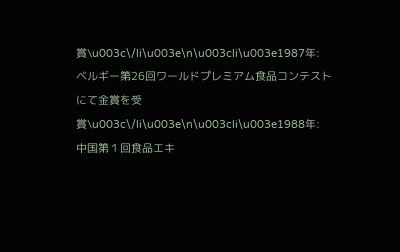賞\u003c\/li\u003e\n\u003cli\u003e1987年: ベルギー第26回ワールドプレミアム食品コンテストにて金賞を受賞\u003c\/li\u003e\n\u003cli\u003e1988年: 中国第１回食品エキ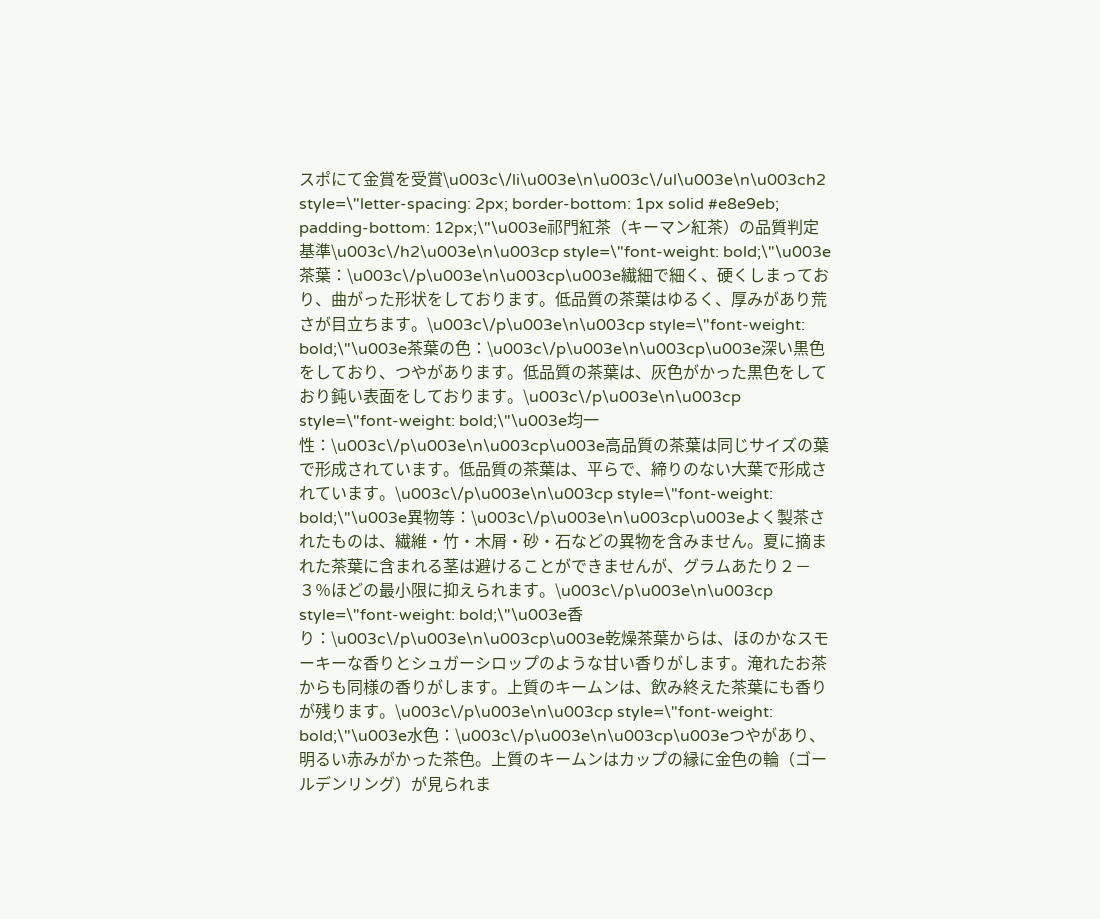スポにて金賞を受賞\u003c\/li\u003e\n\u003c\/ul\u003e\n\u003ch2 style=\"letter-spacing: 2px; border-bottom: 1px solid #e8e9eb; padding-bottom: 12px;\"\u003e祁門紅茶（キーマン紅茶）の品質判定基準\u003c\/h2\u003e\n\u003cp style=\"font-weight: bold;\"\u003e茶葉：\u003c\/p\u003e\n\u003cp\u003e繊細で細く、硬くしまっており、曲がった形状をしております。低品質の茶葉はゆるく、厚みがあり荒さが目立ちます。\u003c\/p\u003e\n\u003cp style=\"font-weight: bold;\"\u003e茶葉の色：\u003c\/p\u003e\n\u003cp\u003e深い黒色をしており、つやがあります。低品質の茶葉は、灰色がかった黒色をしており鈍い表面をしております。\u003c\/p\u003e\n\u003cp style=\"font-weight: bold;\"\u003e均一性：\u003c\/p\u003e\n\u003cp\u003e高品質の茶葉は同じサイズの葉で形成されています。低品質の茶葉は、平らで、締りのない大葉で形成されています。\u003c\/p\u003e\n\u003cp style=\"font-weight: bold;\"\u003e異物等：\u003c\/p\u003e\n\u003cp\u003eよく製茶されたものは、繊維・竹・木屑・砂・石などの異物を含みません。夏に摘まれた茶葉に含まれる茎は避けることができませんが、グラムあたり２－３％ほどの最小限に抑えられます。\u003c\/p\u003e\n\u003cp style=\"font-weight: bold;\"\u003e香り：\u003c\/p\u003e\n\u003cp\u003e乾燥茶葉からは、ほのかなスモーキーな香りとシュガーシロップのような甘い香りがします。淹れたお茶からも同様の香りがします。上質のキームンは、飲み終えた茶葉にも香りが残ります。\u003c\/p\u003e\n\u003cp style=\"font-weight: bold;\"\u003e水色：\u003c\/p\u003e\n\u003cp\u003eつやがあり、明るい赤みがかった茶色。上質のキームンはカップの縁に金色の輪（ゴールデンリング）が見られま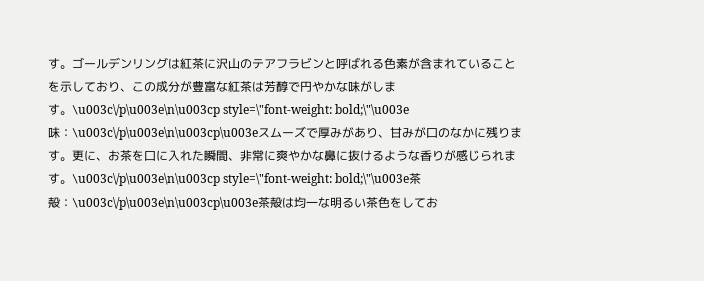す。ゴールデンリングは紅茶に沢山のテアフラビンと呼ばれる色素が含まれていることを示しており、この成分が豊富な紅茶は芳醇で円やかな味がします。\u003c\/p\u003e\n\u003cp style=\"font-weight: bold;\"\u003e味：\u003c\/p\u003e\n\u003cp\u003eスムーズで厚みがあり、甘みが口のなかに残ります。更に、お茶を口に入れた瞬間、非常に爽やかな鼻に抜けるような香りが感じられます。\u003c\/p\u003e\n\u003cp style=\"font-weight: bold;\"\u003e茶殻：\u003c\/p\u003e\n\u003cp\u003e茶殻は均一な明るい茶色をしてお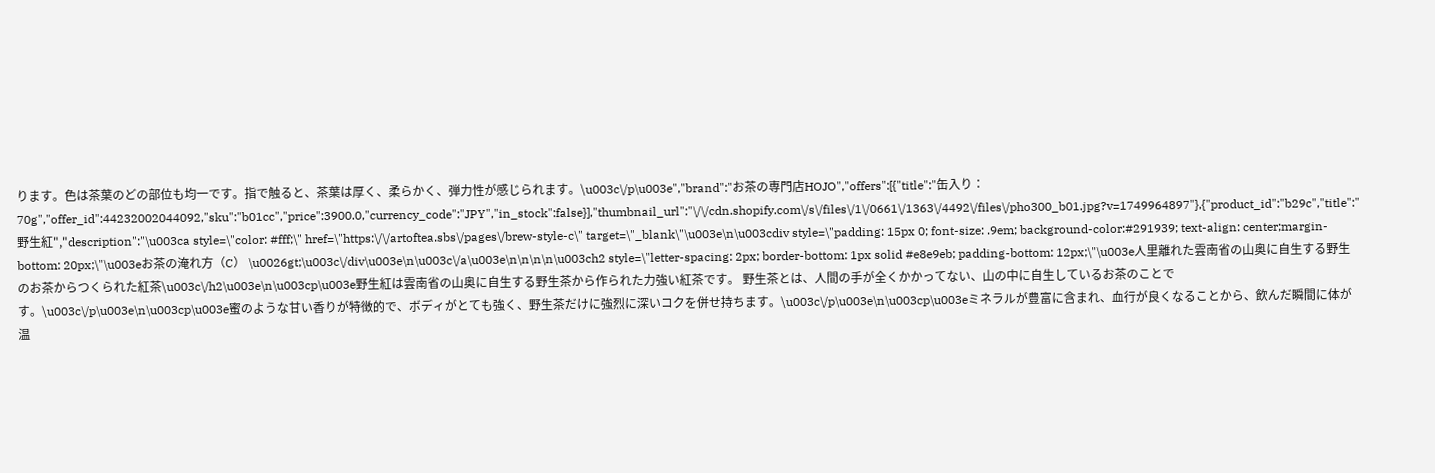ります。色は茶葉のどの部位も均一です。指で触ると、茶葉は厚く、柔らかく、弾力性が感じられます。\u003c\/p\u003e","brand":"お茶の専門店HOJO","offers":[{"title":"缶入り：70g","offer_id":44232002044092,"sku":"b01cc","price":3900.0,"currency_code":"JPY","in_stock":false}],"thumbnail_url":"\/\/cdn.shopify.com\/s\/files\/1\/0661\/1363\/4492\/files\/pho300_b01.jpg?v=1749964897"},{"product_id":"b29c","title":"野生紅","description":"\u003ca style=\"color: #fff;\" href=\"https:\/\/artoftea.sbs\/pages\/brew-style-c\" target=\"_blank\"\u003e\n\u003cdiv style=\"padding: 15px 0; font-size: .9em; background-color:#291939; text-align: center;margin-bottom: 20px;\"\u003eお茶の淹れ方（C） \u0026gt;\u003c\/div\u003e\n\u003c\/a\u003e\n\n\n\n\u003ch2 style=\"letter-spacing: 2px; border-bottom: 1px solid #e8e9eb; padding-bottom: 12px;\"\u003e人里離れた雲南省の山奥に自生する野生のお茶からつくられた紅茶\u003c\/h2\u003e\n\u003cp\u003e野生紅は雲南省の山奥に自生する野生茶から作られた力強い紅茶です。 野生茶とは、人間の手が全くかかってない、山の中に自生しているお茶のことです。\u003c\/p\u003e\n\u003cp\u003e蜜のような甘い香りが特徴的で、ボディがとても強く、野生茶だけに強烈に深いコクを併せ持ちます。\u003c\/p\u003e\n\u003cp\u003eミネラルが豊富に含まれ、血行が良くなることから、飲んだ瞬間に体が温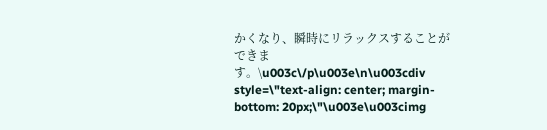かくなり、瞬時にリラックスすることができます。\u003c\/p\u003e\n\u003cdiv style=\"text-align: center; margin-bottom: 20px;\"\u003e\u003cimg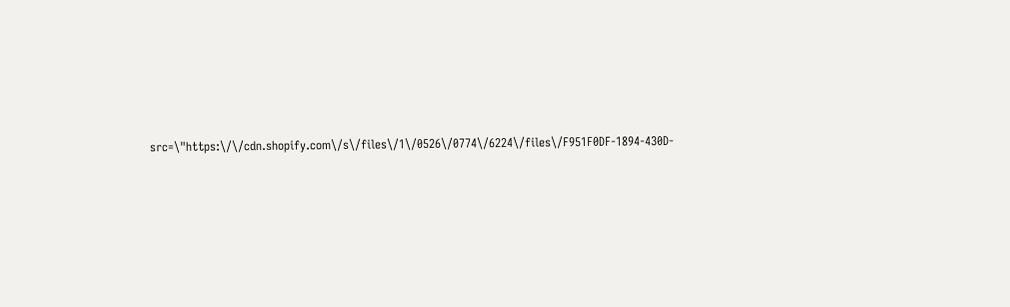src=\"https:\/\/cdn.shopify.com\/s\/files\/1\/0526\/0774\/6224\/files\/F951F0DF-1894-430D-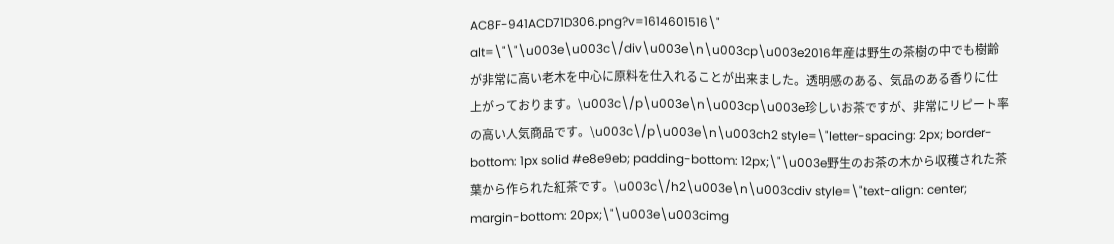AC8F-941ACD71D306.png?v=1614601516\" alt=\"\"\u003e\u003c\/div\u003e\n\u003cp\u003e2016年産は野生の茶樹の中でも樹齢が非常に高い老木を中心に原料を仕入れることが出来ました。透明感のある、気品のある香りに仕上がっております。\u003c\/p\u003e\n\u003cp\u003e珍しいお茶ですが、非常にリピート率の高い人気商品です。\u003c\/p\u003e\n\u003ch2 style=\"letter-spacing: 2px; border-bottom: 1px solid #e8e9eb; padding-bottom: 12px;\"\u003e野生のお茶の木から収穫された茶葉から作られた紅茶です。\u003c\/h2\u003e\n\u003cdiv style=\"text-align: center; margin-bottom: 20px;\"\u003e\u003cimg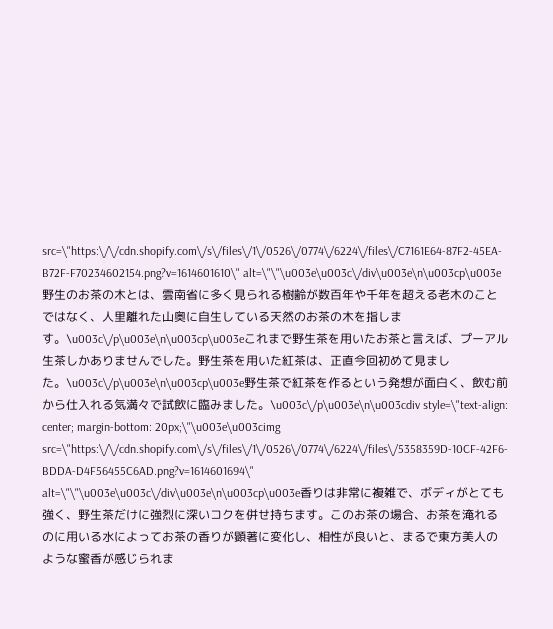src=\"https:\/\/cdn.shopify.com\/s\/files\/1\/0526\/0774\/6224\/files\/C7161E64-87F2-45EA-B72F-F70234602154.png?v=1614601610\" alt=\"\"\u003e\u003c\/div\u003e\n\u003cp\u003e野生のお茶の木とは、雲南省に多く見られる樹齢が数百年や千年を超える老木のことではなく、人里離れた山奥に自生している天然のお茶の木を指します。\u003c\/p\u003e\n\u003cp\u003eこれまで野生茶を用いたお茶と言えば、プーアル生茶しかありませんでした。野生茶を用いた紅茶は、正直今回初めて見ました。\u003c\/p\u003e\n\u003cp\u003e野生茶で紅茶を作るという発想が面白く、飲む前から仕入れる気満々で試飲に臨みました。\u003c\/p\u003e\n\u003cdiv style=\"text-align: center; margin-bottom: 20px;\"\u003e\u003cimg src=\"https:\/\/cdn.shopify.com\/s\/files\/1\/0526\/0774\/6224\/files\/5358359D-10CF-42F6-BDDA-D4F56455C6AD.png?v=1614601694\" alt=\"\"\u003e\u003c\/div\u003e\n\u003cp\u003e香りは非常に複雑で、ボディがとても強く、野生茶だけに強烈に深いコクを併せ持ちます。このお茶の場合、お茶を淹れるのに用いる水によってお茶の香りが顕著に変化し、相性が良いと、まるで東方美人のような蜜香が感じられま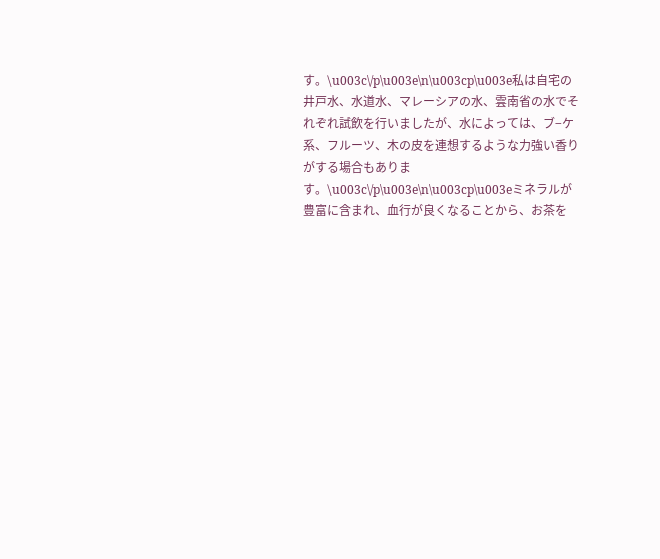す。\u003c\/p\u003e\n\u003cp\u003e私は自宅の井戸水、水道水、マレーシアの水、雲南省の水でそれぞれ試飲を行いましたが、水によっては、ブ−ケ系、フルーツ、木の皮を連想するような力強い香りがする場合もあります。\u003c\/p\u003e\n\u003cp\u003eミネラルが豊富に含まれ、血行が良くなることから、お茶を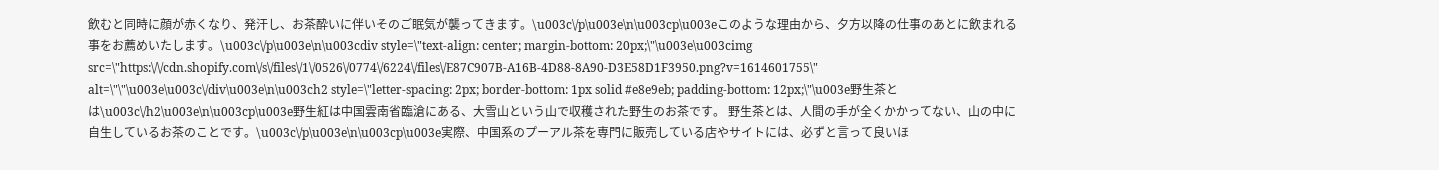飲むと同時に顔が赤くなり、発汗し、お茶酔いに伴いそのご眠気が襲ってきます。\u003c\/p\u003e\n\u003cp\u003eこのような理由から、夕方以降の仕事のあとに飲まれる事をお薦めいたします。\u003c\/p\u003e\n\u003cdiv style=\"text-align: center; margin-bottom: 20px;\"\u003e\u003cimg src=\"https:\/\/cdn.shopify.com\/s\/files\/1\/0526\/0774\/6224\/files\/E87C907B-A16B-4D88-8A90-D3E58D1F3950.png?v=1614601755\" alt=\"\"\u003e\u003c\/div\u003e\n\u003ch2 style=\"letter-spacing: 2px; border-bottom: 1px solid #e8e9eb; padding-bottom: 12px;\"\u003e野生茶とは\u003c\/h2\u003e\n\u003cp\u003e野生紅は中国雲南省臨滄にある、大雪山という山で収穫された野生のお茶です。 野生茶とは、人間の手が全くかかってない、山の中に自生しているお茶のことです。\u003c\/p\u003e\n\u003cp\u003e実際、中国系のプーアル茶を専門に販売している店やサイトには、必ずと言って良いほ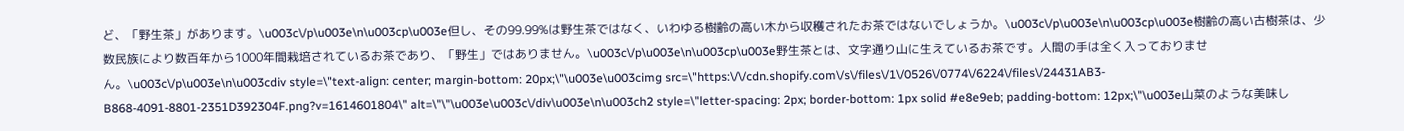ど、「野生茶」があります。\u003c\/p\u003e\n\u003cp\u003e但し、その99.99%は野生茶ではなく、いわゆる樹齢の高い木から収穫されたお茶ではないでしょうか。\u003c\/p\u003e\n\u003cp\u003e樹齢の高い古樹茶は、少数民族により数百年から1000年間栽培されているお茶であり、「野生」ではありません。\u003c\/p\u003e\n\u003cp\u003e野生茶とは、文字通り山に生えているお茶です。人間の手は全く入っておりません。\u003c\/p\u003e\n\u003cdiv style=\"text-align: center; margin-bottom: 20px;\"\u003e\u003cimg src=\"https:\/\/cdn.shopify.com\/s\/files\/1\/0526\/0774\/6224\/files\/24431AB3-B868-4091-8801-2351D392304F.png?v=1614601804\" alt=\"\"\u003e\u003c\/div\u003e\n\u003ch2 style=\"letter-spacing: 2px; border-bottom: 1px solid #e8e9eb; padding-bottom: 12px;\"\u003e山菜のような美味し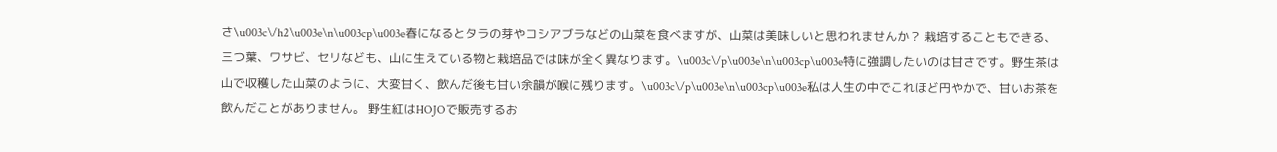さ\u003c\/h2\u003e\n\u003cp\u003e春になるとタラの芽やコシアブラなどの山菜を食べますが、山菜は美味しいと思われませんか？ 栽培することもできる、三つ葉、ワサビ、セリなども、山に生えている物と栽培品では味が全く異なります。\u003c\/p\u003e\n\u003cp\u003e特に強調したいのは甘さです。野生茶は山で収穫した山菜のように、大変甘く、飲んだ後も甘い余韻が喉に残ります。\u003c\/p\u003e\n\u003cp\u003e私は人生の中でこれほど円やかで、甘いお茶を飲んだことがありません。 野生紅はHOJOで販売するお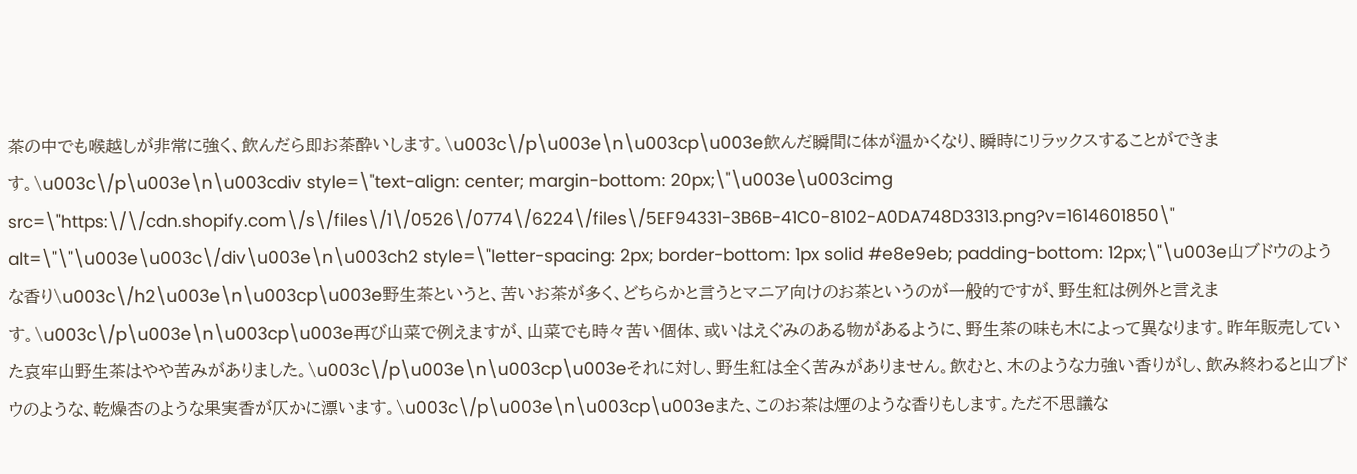茶の中でも喉越しが非常に強く、飲んだら即お茶酔いします。\u003c\/p\u003e\n\u003cp\u003e飲んだ瞬間に体が温かくなり、瞬時にリラックスすることができます。\u003c\/p\u003e\n\u003cdiv style=\"text-align: center; margin-bottom: 20px;\"\u003e\u003cimg src=\"https:\/\/cdn.shopify.com\/s\/files\/1\/0526\/0774\/6224\/files\/5EF94331-3B6B-41C0-8102-A0DA748D3313.png?v=1614601850\" alt=\"\"\u003e\u003c\/div\u003e\n\u003ch2 style=\"letter-spacing: 2px; border-bottom: 1px solid #e8e9eb; padding-bottom: 12px;\"\u003e山ブドウのような香り\u003c\/h2\u003e\n\u003cp\u003e野生茶というと、苦いお茶が多く、どちらかと言うとマニア向けのお茶というのが一般的ですが、野生紅は例外と言えます。\u003c\/p\u003e\n\u003cp\u003e再び山菜で例えますが、山菜でも時々苦い個体、或いはえぐみのある物があるように、野生茶の味も木によって異なります。昨年販売していた哀牢山野生茶はやや苦みがありました。\u003c\/p\u003e\n\u003cp\u003eそれに対し、野生紅は全く苦みがありません。飲むと、木のような力強い香りがし、飲み終わると山ブドウのような、乾燥杏のような果実香が仄かに漂います。\u003c\/p\u003e\n\u003cp\u003eまた、このお茶は煙のような香りもします。ただ不思議な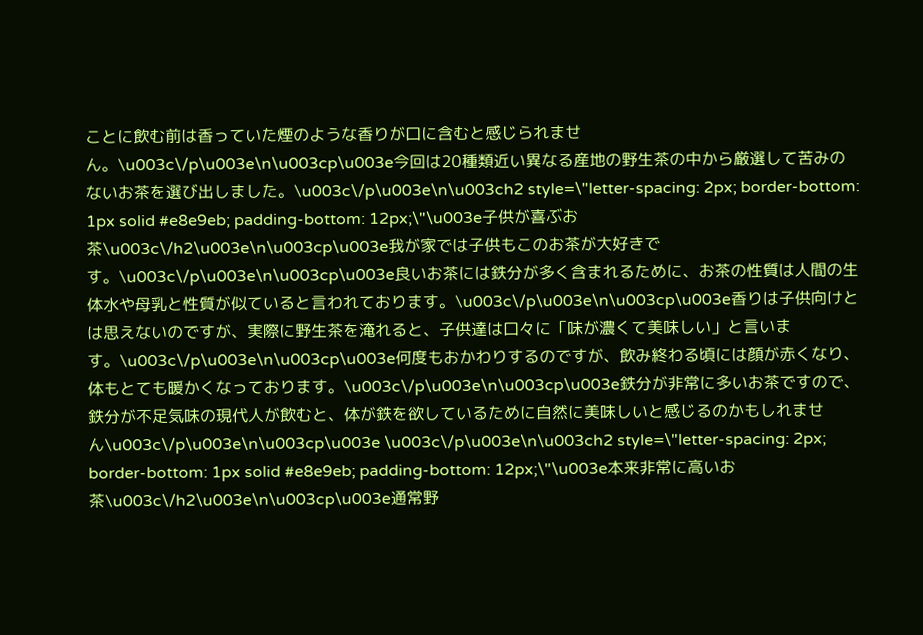ことに飲む前は香っていた煙のような香りが口に含むと感じられません。\u003c\/p\u003e\n\u003cp\u003e今回は20種類近い異なる産地の野生茶の中から厳選して苦みのないお茶を選び出しました。\u003c\/p\u003e\n\u003ch2 style=\"letter-spacing: 2px; border-bottom: 1px solid #e8e9eb; padding-bottom: 12px;\"\u003e子供が喜ぶお茶\u003c\/h2\u003e\n\u003cp\u003e我が家では子供もこのお茶が大好きです。\u003c\/p\u003e\n\u003cp\u003e良いお茶には鉄分が多く含まれるために、お茶の性質は人間の生体水や母乳と性質が似ていると言われております。\u003c\/p\u003e\n\u003cp\u003e香りは子供向けとは思えないのですが、実際に野生茶を淹れると、子供達は口々に「味が濃くて美味しい」と言います。\u003c\/p\u003e\n\u003cp\u003e何度もおかわりするのですが、飲み終わる頃には顔が赤くなり、体もとても暖かくなっております。\u003c\/p\u003e\n\u003cp\u003e鉄分が非常に多いお茶ですので、鉄分が不足気味の現代人が飲むと、体が鉄を欲しているために自然に美味しいと感じるのかもしれません\u003c\/p\u003e\n\u003cp\u003e \u003c\/p\u003e\n\u003ch2 style=\"letter-spacing: 2px; border-bottom: 1px solid #e8e9eb; padding-bottom: 12px;\"\u003e本来非常に高いお茶\u003c\/h2\u003e\n\u003cp\u003e通常野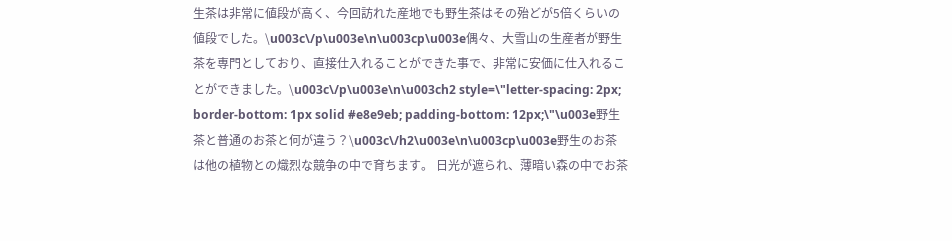生茶は非常に値段が高く、今回訪れた産地でも野生茶はその殆どが5倍くらいの値段でした。\u003c\/p\u003e\n\u003cp\u003e偶々、大雪山の生産者が野生茶を専門としており、直接仕入れることができた事で、非常に安価に仕入れることができました。\u003c\/p\u003e\n\u003ch2 style=\"letter-spacing: 2px; border-bottom: 1px solid #e8e9eb; padding-bottom: 12px;\"\u003e野生茶と普通のお茶と何が違う？\u003c\/h2\u003e\n\u003cp\u003e野生のお茶は他の植物との熾烈な競争の中で育ちます。 日光が遮られ、薄暗い森の中でお茶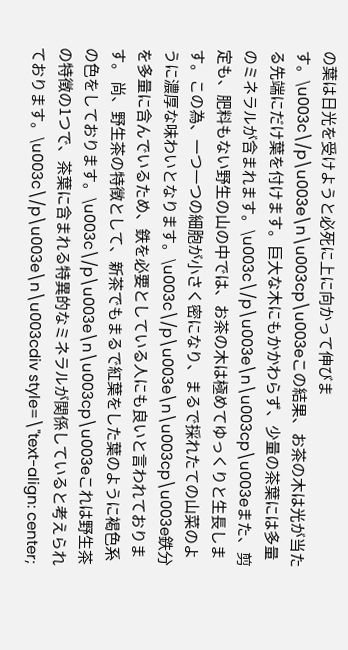の葉は日光を受けようと必死に上に向かって伸びます。\u003c\/p\u003e\n\u003cp\u003eこの結果、お茶の木は光が当たる先端にだけ葉を付けます。巨大な木にもかかわらず、少量の茶葉には多量のミネラルが含まれます。\u003c\/p\u003e\n\u003cp\u003eまた、剪定も、肥料もない野生の山の中では、お茶の木は極めてゆっくりと生長します。この為、一つ一つの細胞が小さく密になり、まるで採れたての山菜のように濃厚な味わいとなります。\u003c\/p\u003e\n\u003cp\u003e鉄分を多量に含んでいるため、鉄を必要としている人にも良いと言われております。 尚、野生茶の特徴として、新茶でもまるで紅葉をした葉のように褐色系の色をしております。\u003c\/p\u003e\n\u003cp\u003eこれは野生茶の特徴の1つで、茶葉に含まれる特異的なミネラルが関係していると考えられております。\u003c\/p\u003e\n\u003cdiv style=\"text-align: center;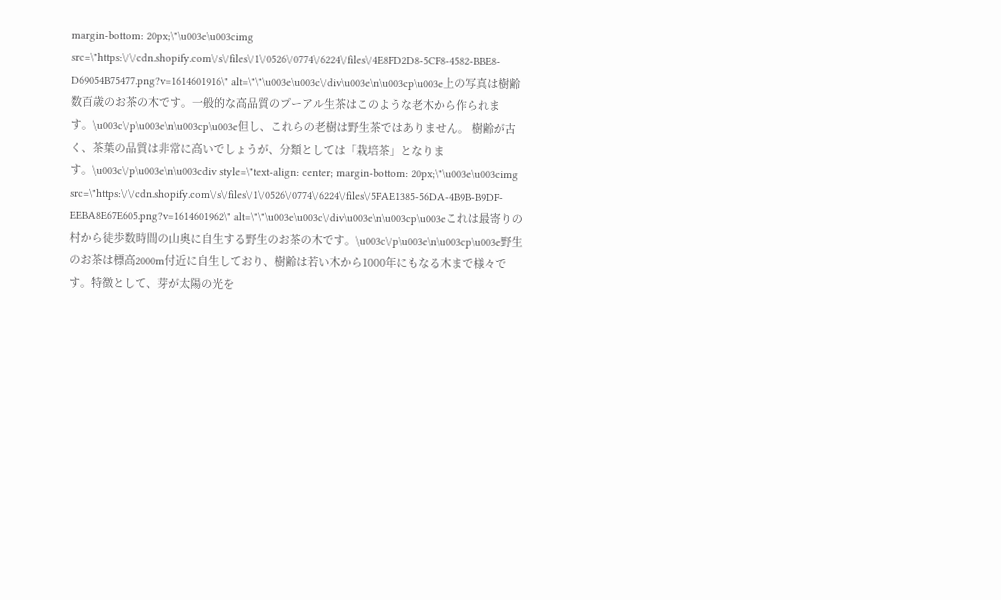margin-bottom: 20px;\"\u003e\u003cimg src=\"https:\/\/cdn.shopify.com\/s\/files\/1\/0526\/0774\/6224\/files\/4E8FD2D8-5CF8-4582-BBE8-D69054B75477.png?v=1614601916\" alt=\"\"\u003e\u003c\/div\u003e\n\u003cp\u003e上の写真は樹齢数百歳のお茶の木です。一般的な高品質のプーアル生茶はこのような老木から作られます。\u003c\/p\u003e\n\u003cp\u003e但し、これらの老樹は野生茶ではありません。 樹齢が古く、茶葉の品質は非常に高いでしょうが、分類としては「栽培茶」となります。\u003c\/p\u003e\n\u003cdiv style=\"text-align: center; margin-bottom: 20px;\"\u003e\u003cimg src=\"https:\/\/cdn.shopify.com\/s\/files\/1\/0526\/0774\/6224\/files\/5FAE1385-56DA-4B9B-B9DF-EEBA8E67E605.png?v=1614601962\" alt=\"\"\u003e\u003c\/div\u003e\n\u003cp\u003eこれは最寄りの村から徒歩数時間の山奥に自生する野生のお茶の木です。\u003c\/p\u003e\n\u003cp\u003e野生のお茶は標高2000m付近に自生しており、樹齢は若い木から1000年にもなる木まで様々です。特徴として、芽が太陽の光を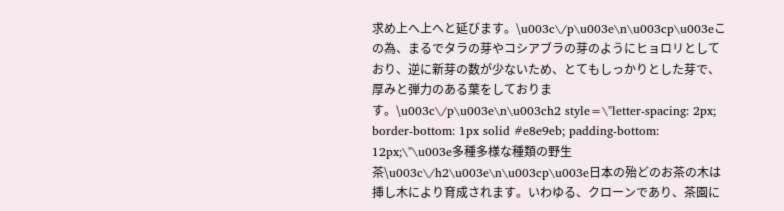求め上へ上へと延びます。\u003c\/p\u003e\n\u003cp\u003eこの為、まるでタラの芽やコシアブラの芽のようにヒョロリとしており、逆に新芽の数が少ないため、とてもしっかりとした芽で、厚みと弾力のある葉をしております。\u003c\/p\u003e\n\u003ch2 style=\"letter-spacing: 2px; border-bottom: 1px solid #e8e9eb; padding-bottom: 12px;\"\u003e多種多様な種類の野生茶\u003c\/h2\u003e\n\u003cp\u003e日本の殆どのお茶の木は挿し木により育成されます。いわゆる、クローンであり、茶園に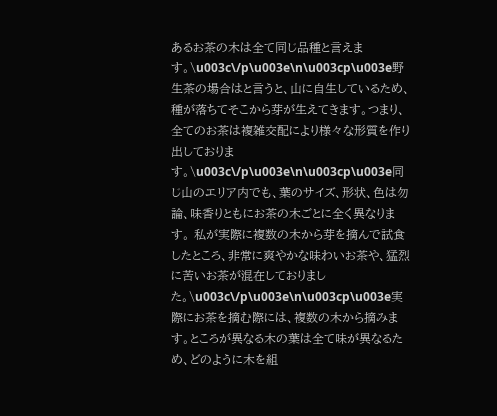あるお茶の木は全て同じ品種と言えます。\u003c\/p\u003e\n\u003cp\u003e野生茶の場合はと言うと、山に自生しているため、種が落ちてそこから芽が生えてきます。つまり、全てのお茶は複雑交配により様々な形質を作り出しております。\u003c\/p\u003e\n\u003cp\u003e同じ山のエリア内でも、葉のサイズ、形状、色は勿論、味香りともにお茶の木ごとに全く異なります。 私が実際に複数の木から芽を摘んで試食したところ、非常に爽やかな味わいお茶や、猛烈に苦いお茶が混在しておりました。\u003c\/p\u003e\n\u003cp\u003e実際にお茶を摘む際には、複数の木から摘みます。ところが異なる木の葉は全て味が異なるため、どのように木を組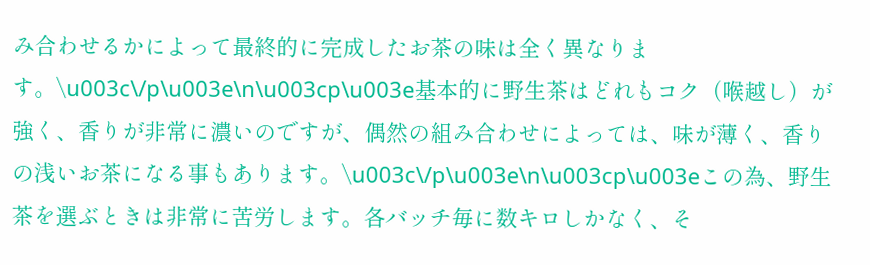み合わせるかによって最終的に完成したお茶の味は全く異なります。\u003c\/p\u003e\n\u003cp\u003e基本的に野生茶はどれもコク（喉越し）が強く、香りが非常に濃いのですが、偶然の組み合わせによっては、味が薄く、香りの浅いお茶になる事もあります。\u003c\/p\u003e\n\u003cp\u003eこの為、野生茶を選ぶときは非常に苦労します。各バッチ毎に数キロしかなく、そ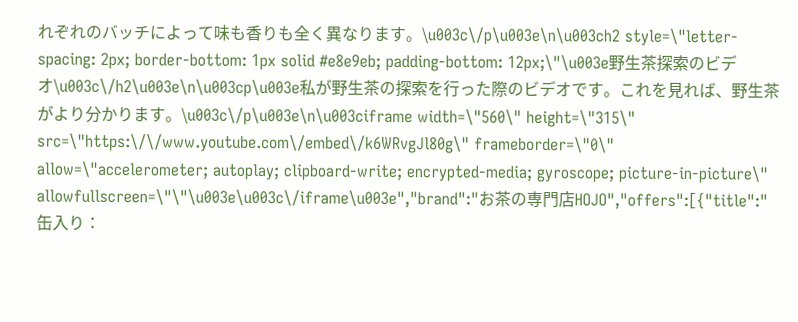れぞれのバッチによって味も香りも全く異なります。\u003c\/p\u003e\n\u003ch2 style=\"letter-spacing: 2px; border-bottom: 1px solid #e8e9eb; padding-bottom: 12px;\"\u003e野生茶探索のビデオ\u003c\/h2\u003e\n\u003cp\u003e私が野生茶の探索を行った際のビデオです。これを見れば、野生茶がより分かります。\u003c\/p\u003e\n\u003ciframe width=\"560\" height=\"315\" src=\"https:\/\/www.youtube.com\/embed\/k6WRvgJl80g\" frameborder=\"0\" allow=\"accelerometer; autoplay; clipboard-write; encrypted-media; gyroscope; picture-in-picture\" allowfullscreen=\"\"\u003e\u003c\/iframe\u003e","brand":"お茶の専門店HOJO","offers":[{"title":"缶入り：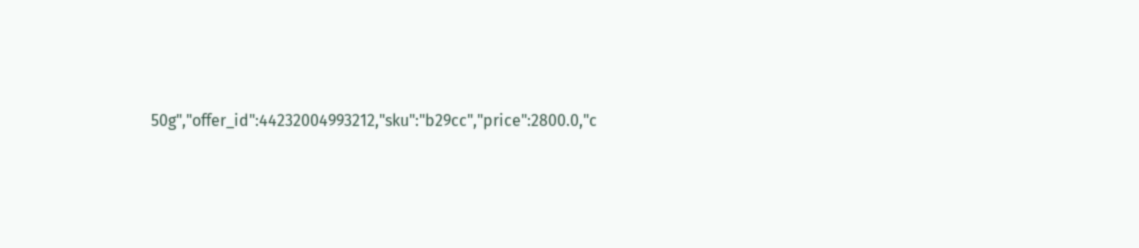50g","offer_id":44232004993212,"sku":"b29cc","price":2800.0,"c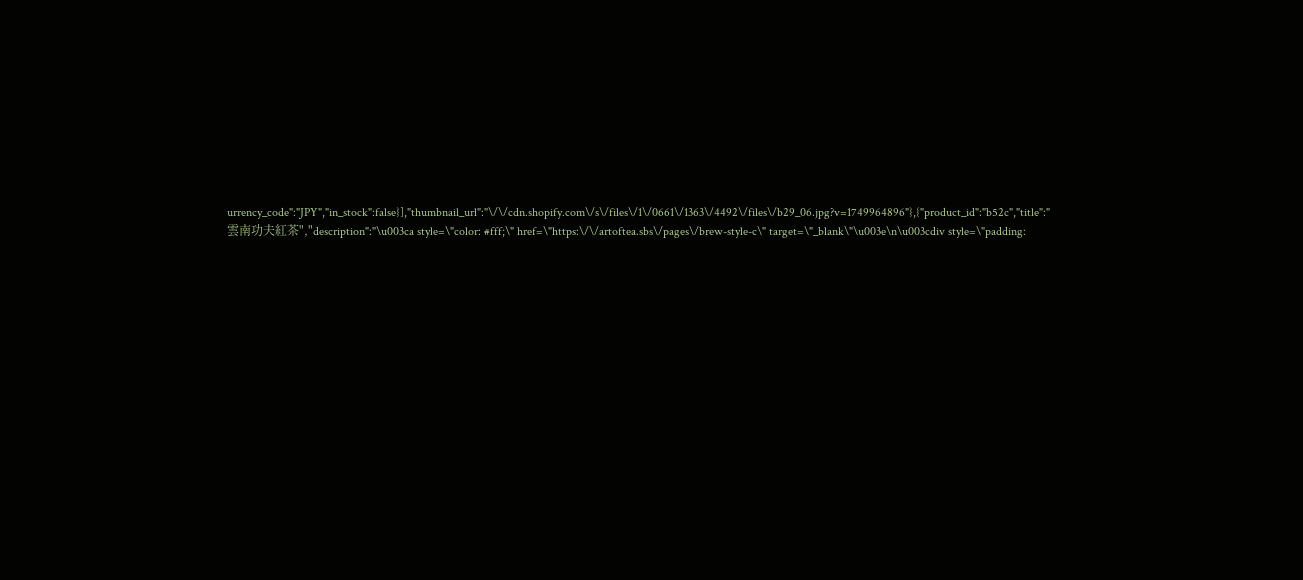urrency_code":"JPY","in_stock":false}],"thumbnail_url":"\/\/cdn.shopify.com\/s\/files\/1\/0661\/1363\/4492\/files\/b29_06.jpg?v=1749964896"},{"product_id":"b52c","title":"雲南功夫紅茶","description":"\u003ca style=\"color: #fff;\" href=\"https:\/\/artoftea.sbs\/pages\/brew-style-c\" target=\"_blank\"\u003e\n\u003cdiv style=\"padding: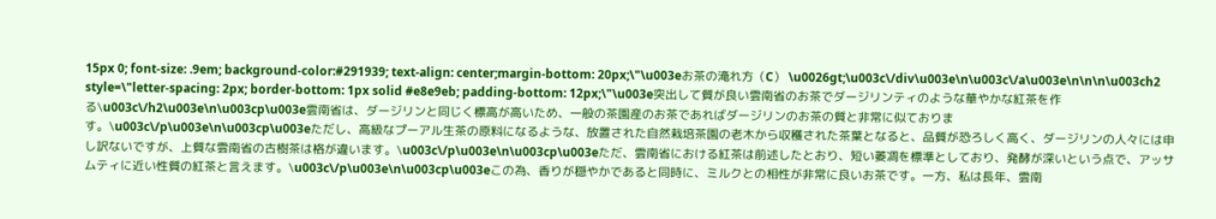15px 0; font-size: .9em; background-color:#291939; text-align: center;margin-bottom: 20px;\"\u003eお茶の淹れ方（C） \u0026gt;\u003c\/div\u003e\n\u003c\/a\u003e\n\n\n\u003ch2 style=\"letter-spacing: 2px; border-bottom: 1px solid #e8e9eb; padding-bottom: 12px;\"\u003e突出して質が良い雲南省のお茶でダージリンティのような華やかな紅茶を作る\u003c\/h2\u003e\n\u003cp\u003e雲南省は、ダージリンと同じく標高が高いため、一般の茶園産のお茶であればダージリンのお茶の質と非常に似ております。\u003c\/p\u003e\n\u003cp\u003eただし、高級なプーアル生茶の原料になるような、放置された自然栽培茶園の老木から収穫された茶葉となると、品質が恐ろしく高く、ダージリンの人々には申し訳ないですが、上質な雲南省の古樹茶は格が違います。\u003c\/p\u003e\n\u003cp\u003eただ、雲南省における紅茶は前述したとおり、短い萎凋を標準としており、発酵が深いという点で、アッサムティに近い性質の紅茶と言えます。\u003c\/p\u003e\n\u003cp\u003eこの為、香りが穏やかであると同時に、ミルクとの相性が非常に良いお茶です。一方、私は長年、雲南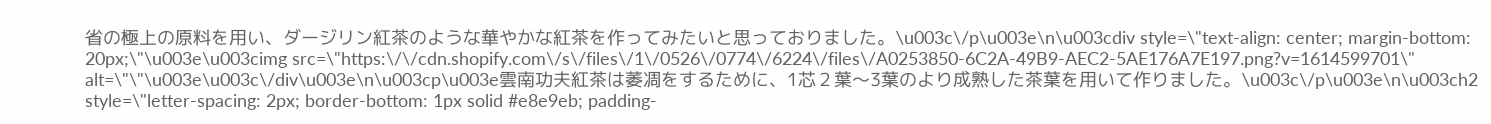省の極上の原料を用い、ダージリン紅茶のような華やかな紅茶を作ってみたいと思っておりました。\u003c\/p\u003e\n\u003cdiv style=\"text-align: center; margin-bottom: 20px;\"\u003e\u003cimg src=\"https:\/\/cdn.shopify.com\/s\/files\/1\/0526\/0774\/6224\/files\/A0253850-6C2A-49B9-AEC2-5AE176A7E197.png?v=1614599701\" alt=\"\"\u003e\u003c\/div\u003e\n\u003cp\u003e雲南功夫紅茶は萎凋をするために、1芯２葉〜3葉のより成熟した茶葉を用いて作りました。\u003c\/p\u003e\n\u003ch2 style=\"letter-spacing: 2px; border-bottom: 1px solid #e8e9eb; padding-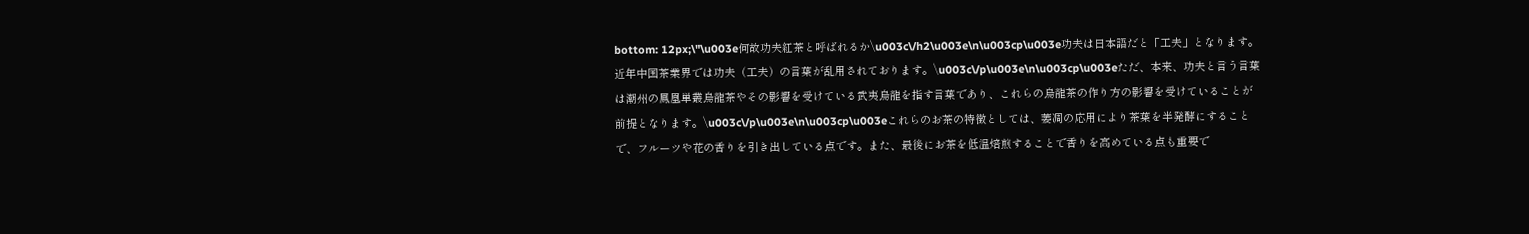bottom: 12px;\"\u003e何故功夫紅茶と呼ばれるか\u003c\/h2\u003e\n\u003cp\u003e功夫は日本語だと「工夫」となります。近年中国茶業界では功夫（工夫）の言葉が乱用されております。\u003c\/p\u003e\n\u003cp\u003eただ、本来、功夫と言う言葉は潮州の鳳凰単叢烏龍茶やその影響を受けている武夷烏龍を指す言葉であり、これらの烏龍茶の作り方の影響を受けていることが前提となります。\u003c\/p\u003e\n\u003cp\u003eこれらのお茶の特徴としては、萎凋の応用により茶葉を半発酵にすることで、フルーツや花の香りを引き出している点です。また、最後にお茶を低温焙煎することで香りを高めている点も重要で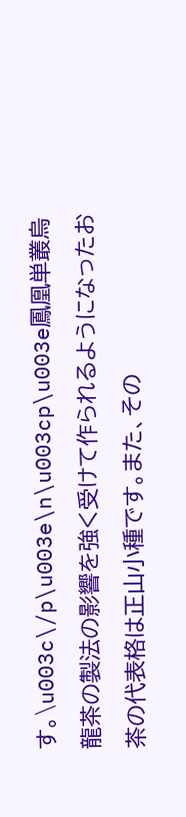す。\u003c\/p\u003e\n\u003cp\u003e鳳凰単叢烏龍茶の製法の影響を強く受けて作られるようになったお茶の代表格は正山小種です。また、その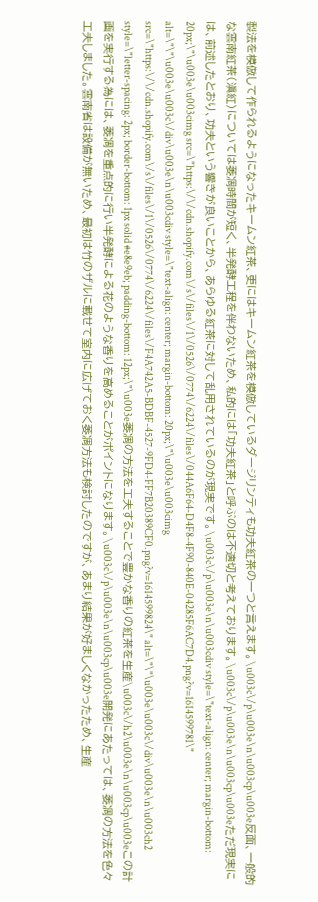製法を模倣して作られるようになったキームン紅茶、更にはキームン紅茶を模倣しているダージリンティも功夫紅茶の一つと言えます。\u003c\/p\u003e\n\u003cp\u003e反面、一般的な雲南紅茶（滇紅）については萎凋時間が短く、半発酵工程を伴わないため、私的には「功夫紅茶」と呼ぶのは不適切と考えております。\u003c\/p\u003e\n\u003cp\u003eただ現実には、前述したとおり、功夫という響きが良いことから、あらゆる紅茶に対して乱用されているのが現実です。\u003c\/p\u003e\n\u003cdiv style=\"text-align: center; margin-bottom: 20px;\"\u003e\u003cimg src=\"https:\/\/cdn.shopify.com\/s\/files\/1\/0526\/0774\/6224\/files\/044A6F64-D4F8-4F90-840E-04285F6AC7D4.png?v=1614599781\" alt=\"\"\u003e\u003c\/div\u003e\n\u003cdiv style=\"text-align: center; margin-bottom: 20px;\"\u003e\u003cimg src=\"https:\/\/cdn.shopify.com\/s\/files\/1\/0526\/0774\/6224\/files\/F4A742A5-BDBF-4527-9FD4-FF7B20389CF0.png?v=1614599824\" alt=\"\"\u003e\u003c\/div\u003e\n\u003ch2 style=\"letter-spacing: 2px; border-bottom: 1px solid #e8e9eb; padding-bottom: 12px;\"\u003e萎凋の方法を工夫することで豊かな香りの紅茶を生産\u003c\/h2\u003e\n\u003cp\u003eこの計画を実行する為には、萎凋を重点的に行い半発酵による花のような香りを高めることがポイントになります。\u003c\/p\u003e\n\u003cp\u003e開発にあたっては、萎凋の方法を色々工夫しました。雲南省は設備が無いため、最初は竹のザルに載せて室内に広げておく萎凋方法も検討したのですが、あまり結果が好ましくなかったため、生産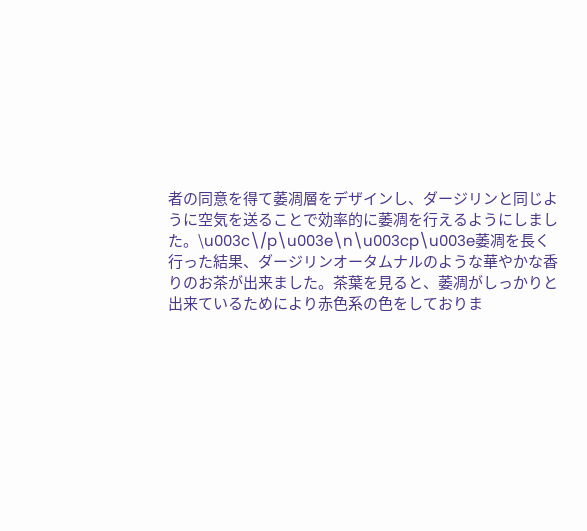者の同意を得て萎凋層をデザインし、ダージリンと同じように空気を送ることで効率的に萎凋を行えるようにしました。\u003c\/p\u003e\n\u003cp\u003e萎凋を長く行った結果、ダージリンオータムナルのような華やかな香りのお茶が出来ました。茶葉を見ると、萎凋がしっかりと出来ているためにより赤色系の色をしておりま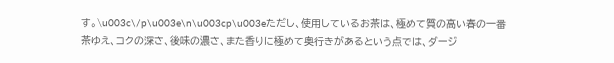す。\u003c\/p\u003e\n\u003cp\u003eただし、使用しているお茶は、極めて質の高い春の一番茶ゆえ、コクの深さ、後味の濃さ、また香りに極めて奥行きがあるという点では、ダージ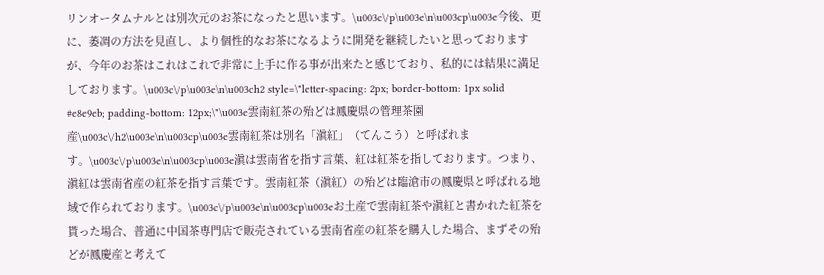リンオータムナルとは別次元のお茶になったと思います。\u003c\/p\u003e\n\u003cp\u003e今後、更に、萎凋の方法を見直し、より個性的なお茶になるように開発を継続したいと思っておりますが、今年のお茶はこれはこれで非常に上手に作る事が出来たと感じており、私的には結果に満足しております。\u003c\/p\u003e\n\u003ch2 style=\"letter-spacing: 2px; border-bottom: 1px solid #e8e9eb; padding-bottom: 12px;\"\u003e雲南紅茶の殆どは鳳慶県の管理茶園産\u003c\/h2\u003e\n\u003cp\u003e雲南紅茶は別名「滇紅」（てんこう）と呼ばれます。\u003c\/p\u003e\n\u003cp\u003e滇は雲南省を指す言葉、紅は紅茶を指しております。つまり、滇紅は雲南省産の紅茶を指す言葉です。雲南紅茶（滇紅）の殆どは臨滄市の鳳慶県と呼ばれる地域で作られております。\u003c\/p\u003e\n\u003cp\u003eお土産で雲南紅茶や滇紅と書かれた紅茶を貰った場合、普通に中国茶専門店で販売されている雲南省産の紅茶を購入した場合、まずその殆どが鳳慶産と考えて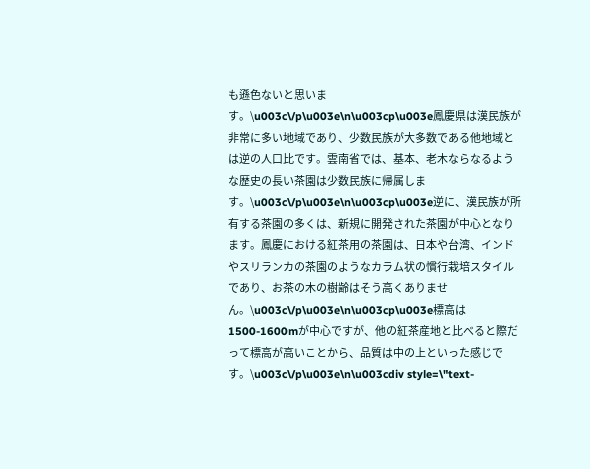も遜色ないと思います。\u003c\/p\u003e\n\u003cp\u003e鳳慶県は漢民族が非常に多い地域であり、少数民族が大多数である他地域とは逆の人口比です。雲南省では、基本、老木ならなるような歴史の長い茶園は少数民族に帰属します。\u003c\/p\u003e\n\u003cp\u003e逆に、漢民族が所有する茶園の多くは、新規に開発された茶園が中心となります。鳳慶における紅茶用の茶園は、日本や台湾、インドやスリランカの茶園のようなカラム状の慣行栽培スタイルであり、お茶の木の樹齢はそう高くありません。\u003c\/p\u003e\n\u003cp\u003e標高は1500-1600mが中心ですが、他の紅茶産地と比べると際だって標高が高いことから、品質は中の上といった感じです。\u003c\/p\u003e\n\u003cdiv style=\"text-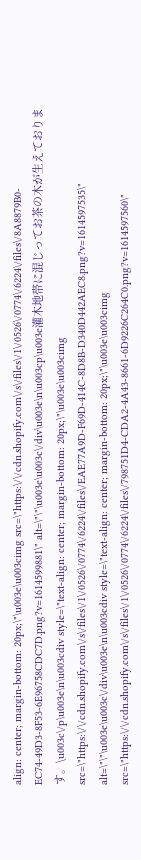align: center; margin-bottom: 20px;\"\u003e\u003cimg src=\"https:\/\/cdn.shopify.com\/s\/files\/1\/0526\/0774\/6224\/files\/8A8879B0-EC74-49D3-8F53-6E96758CDC7D.png?v=1614599881\" alt=\"\"\u003e\u003c\/div\u003e\n\u003cp\u003e灌木地帯に混じってお茶の木が生えております。\u003c\/p\u003e\n\u003cdiv style=\"text-align: center; margin-bottom: 20px;\"\u003e\u003cimg src=\"https:\/\/cdn.shopify.com\/s\/files\/1\/0526\/0774\/6224\/files\/EAE77A9D-F69D-414C-8D8B-D340D442AEC8.png?v=1614597535\" alt=\"\"\u003e\u003c\/div\u003e\n\u003cdiv style=\"text-align: center; margin-bottom: 20px;\"\u003e\u003cimg src=\"https:\/\/cdn.shopify.com\/s\/files\/1\/0526\/0774\/6224\/files\/798751D4-CDA2-4A43-8661-6D9226C264C0.png?v=1614597560\"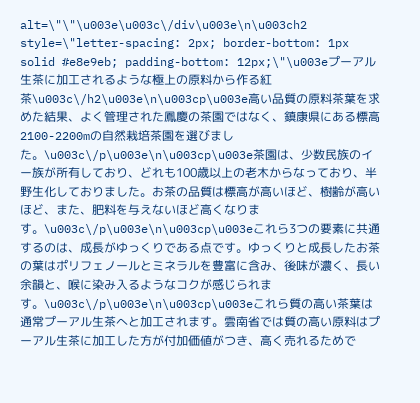alt=\"\"\u003e\u003c\/div\u003e\n\u003ch2 style=\"letter-spacing: 2px; border-bottom: 1px solid #e8e9eb; padding-bottom: 12px;\"\u003eプーアル生茶に加工されるような極上の原料から作る紅茶\u003c\/h2\u003e\n\u003cp\u003e高い品質の原料茶葉を求めた結果、よく管理された鳳慶の茶園ではなく、鎮康県にある標高2100-2200mの自然栽培茶園を選びました。\u003c\/p\u003e\n\u003cp\u003e茶園は、少数民族のイー族が所有しており、どれも100歳以上の老木からなっており、半野生化しておりました。お茶の品質は標高が高いほど、樹齢が高いほど、また、肥料を与えないほど高くなります。\u003c\/p\u003e\n\u003cp\u003eこれら3つの要素に共通するのは、成長がゆっくりである点です。ゆっくりと成長したお茶の葉はポリフェノールとミネラルを豊富に含み、後味が濃く、長い余韻と、喉に染み入るようなコクが感じられます。\u003c\/p\u003e\n\u003cp\u003eこれら質の高い茶葉は通常プーアル生茶へと加工されます。雲南省では質の高い原料はプーアル生茶に加工した方が付加価値がつき、高く売れるためで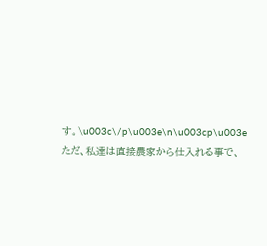す。\u003c\/p\u003e\n\u003cp\u003eただ、私達は直接農家から仕入れる事で、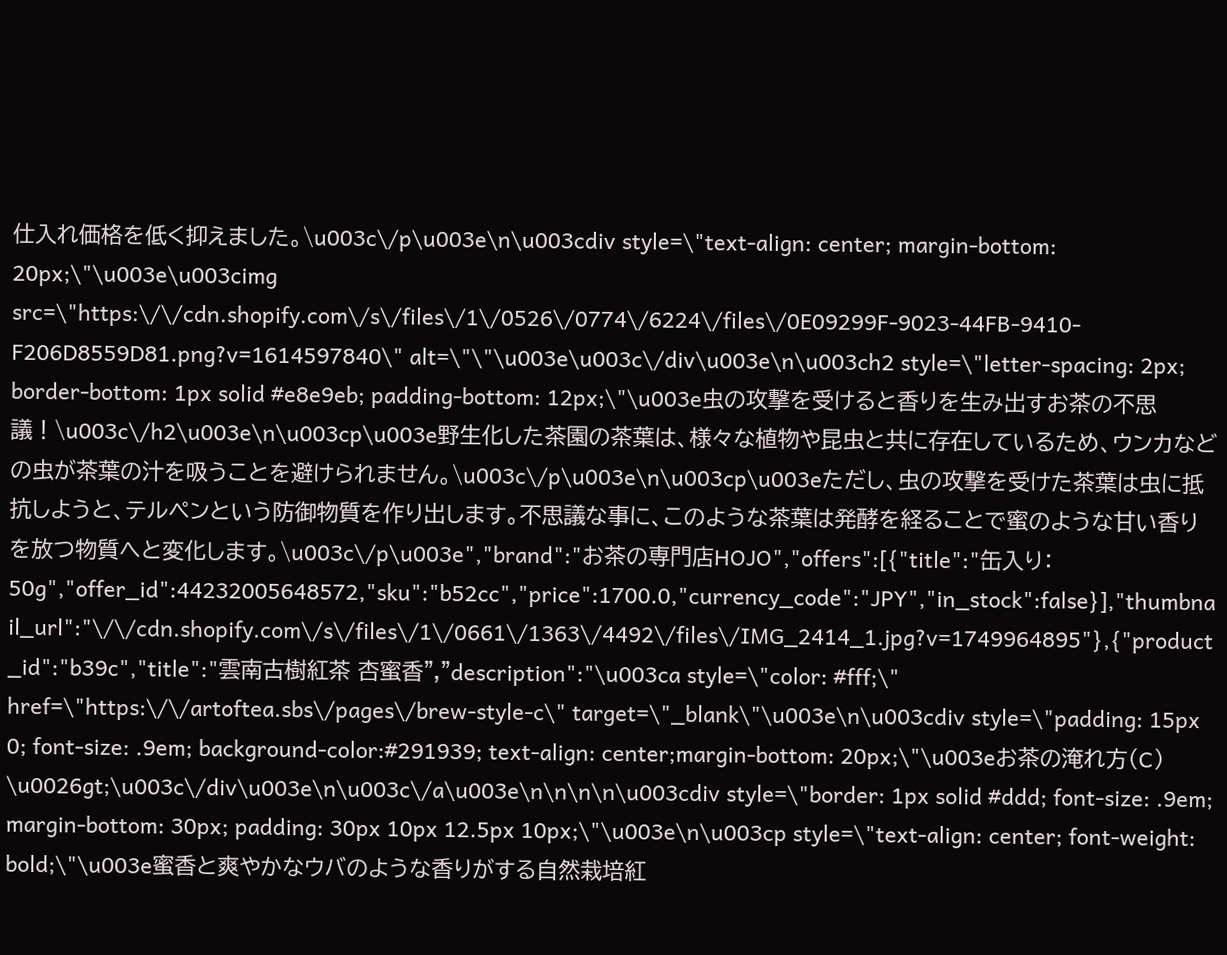仕入れ価格を低く抑えました。\u003c\/p\u003e\n\u003cdiv style=\"text-align: center; margin-bottom: 20px;\"\u003e\u003cimg src=\"https:\/\/cdn.shopify.com\/s\/files\/1\/0526\/0774\/6224\/files\/0E09299F-9023-44FB-9410-F206D8559D81.png?v=1614597840\" alt=\"\"\u003e\u003c\/div\u003e\n\u003ch2 style=\"letter-spacing: 2px; border-bottom: 1px solid #e8e9eb; padding-bottom: 12px;\"\u003e虫の攻撃を受けると香りを生み出すお茶の不思議！\u003c\/h2\u003e\n\u003cp\u003e野生化した茶園の茶葉は、様々な植物や昆虫と共に存在しているため、ウンカなどの虫が茶葉の汁を吸うことを避けられません。\u003c\/p\u003e\n\u003cp\u003eただし、虫の攻撃を受けた茶葉は虫に抵抗しようと、テルペンという防御物質を作り出します。不思議な事に、このような茶葉は発酵を経ることで蜜のような甘い香りを放つ物質へと変化します。\u003c\/p\u003e","brand":"お茶の専門店HOJO","offers":[{"title":"缶入り：50g","offer_id":44232005648572,"sku":"b52cc","price":1700.0,"currency_code":"JPY","in_stock":false}],"thumbnail_url":"\/\/cdn.shopify.com\/s\/files\/1\/0661\/1363\/4492\/files\/IMG_2414_1.jpg?v=1749964895"},{"product_id":"b39c","title":"雲南古樹紅茶 杏蜜香","description":"\u003ca style=\"color: #fff;\" href=\"https:\/\/artoftea.sbs\/pages\/brew-style-c\" target=\"_blank\"\u003e\n\u003cdiv style=\"padding: 15px 0; font-size: .9em; background-color:#291939; text-align: center;margin-bottom: 20px;\"\u003eお茶の淹れ方（C） \u0026gt;\u003c\/div\u003e\n\u003c\/a\u003e\n\n\n\n\u003cdiv style=\"border: 1px solid #ddd; font-size: .9em; margin-bottom: 30px; padding: 30px 10px 12.5px 10px;\"\u003e\n\u003cp style=\"text-align: center; font-weight: bold;\"\u003e蜜香と爽やかなウバのような香りがする自然栽培紅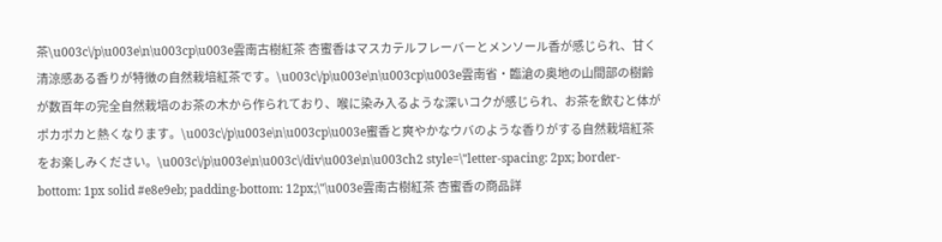茶\u003c\/p\u003e\n\u003cp\u003e雲南古樹紅茶 杏蜜香はマスカテルフレーバーとメンソール香が感じられ、甘く清涼感ある香りが特徴の自然栽培紅茶です。\u003c\/p\u003e\n\u003cp\u003e雲南省・臨滄の奥地の山間部の樹齢が数百年の完全自然栽培のお茶の木から作られており、喉に染み入るような深いコクが感じられ、お茶を飲むと体がポカポカと熱くなります。\u003c\/p\u003e\n\u003cp\u003e蜜香と爽やかなウバのような香りがする自然栽培紅茶をお楽しみください。\u003c\/p\u003e\n\u003c\/div\u003e\n\u003ch2 style=\"letter-spacing: 2px; border-bottom: 1px solid #e8e9eb; padding-bottom: 12px;\"\u003e雲南古樹紅茶 杏蜜香の商品詳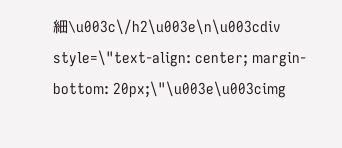細\u003c\/h2\u003e\n\u003cdiv style=\"text-align: center; margin-bottom: 20px;\"\u003e\u003cimg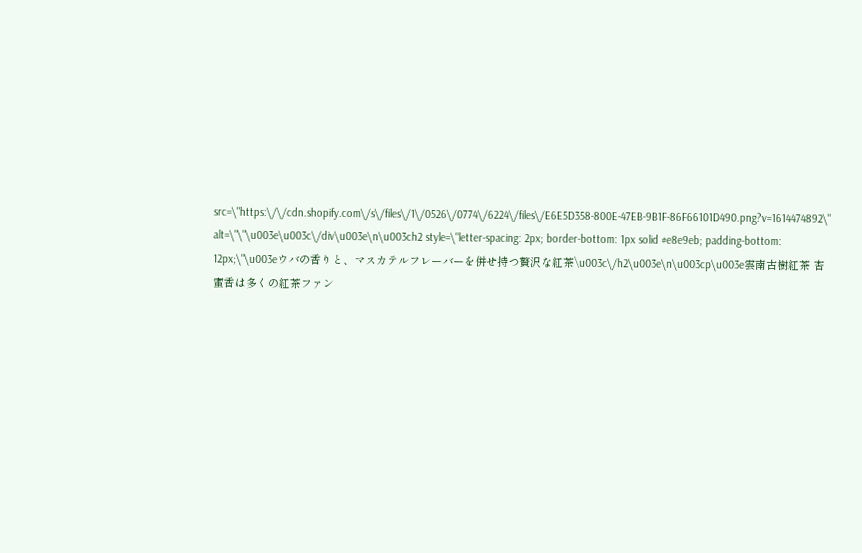src=\"https:\/\/cdn.shopify.com\/s\/files\/1\/0526\/0774\/6224\/files\/E6E5D358-800E-47EB-9B1F-86F66101D490.png?v=1614474892\" alt=\"\"\u003e\u003c\/div\u003e\n\u003ch2 style=\"letter-spacing: 2px; border-bottom: 1px solid #e8e9eb; padding-bottom: 12px;\"\u003eウバの香りと、マスカテルフレーバーを併せ持つ贅沢な紅茶\u003c\/h2\u003e\n\u003cp\u003e雲南古樹紅茶 杏蜜香は多くの紅茶ファン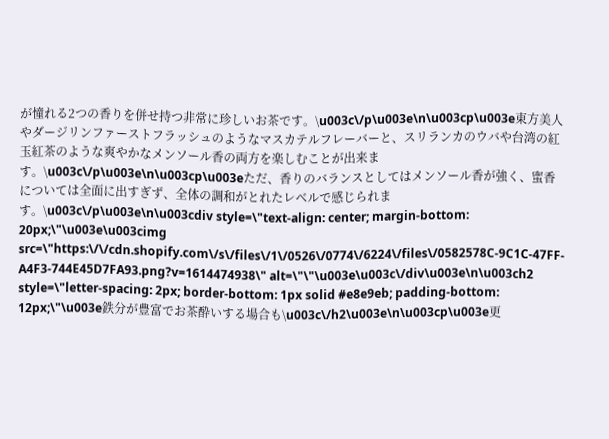が憧れる2つの香りを併せ持つ非常に珍しいお茶です。\u003c\/p\u003e\n\u003cp\u003e東方美人やダージリンファーストフラッシュのようなマスカテルフレーバーと、スリランカのウバや台湾の紅玉紅茶のような爽やかなメンソール香の両方を楽しむことが出来ます。\u003c\/p\u003e\n\u003cp\u003eただ、香りのバランスとしてはメンソール香が強く、蜜香については全面に出すぎず、全体の調和がとれたレベルで感じられます。\u003c\/p\u003e\n\u003cdiv style=\"text-align: center; margin-bottom: 20px;\"\u003e\u003cimg src=\"https:\/\/cdn.shopify.com\/s\/files\/1\/0526\/0774\/6224\/files\/0582578C-9C1C-47FF-A4F3-744E45D7FA93.png?v=1614474938\" alt=\"\"\u003e\u003c\/div\u003e\n\u003ch2 style=\"letter-spacing: 2px; border-bottom: 1px solid #e8e9eb; padding-bottom: 12px;\"\u003e鉄分が豊富でお茶酔いする場合も\u003c\/h2\u003e\n\u003cp\u003e更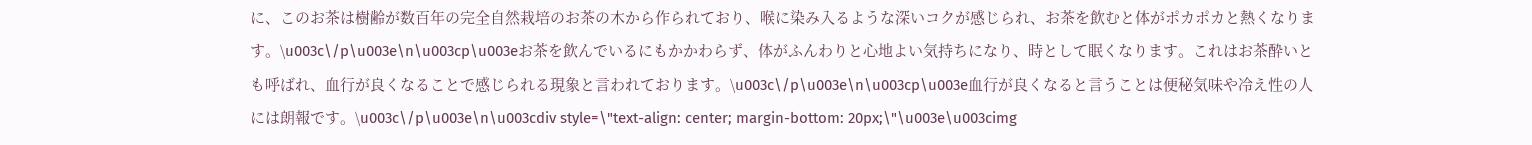に、このお茶は樹齢が数百年の完全自然栽培のお茶の木から作られており、喉に染み入るような深いコクが感じられ、お茶を飲むと体がポカポカと熱くなります。\u003c\/p\u003e\n\u003cp\u003eお茶を飲んでいるにもかかわらず、体がふんわりと心地よい気持ちになり、時として眠くなります。これはお茶酔いとも呼ばれ、血行が良くなることで感じられる現象と言われております。\u003c\/p\u003e\n\u003cp\u003e血行が良くなると言うことは便秘気味や冷え性の人には朗報です。\u003c\/p\u003e\n\u003cdiv style=\"text-align: center; margin-bottom: 20px;\"\u003e\u003cimg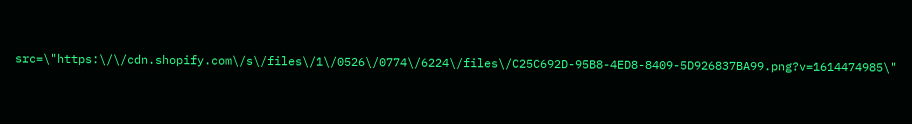src=\"https:\/\/cdn.shopify.com\/s\/files\/1\/0526\/0774\/6224\/files\/C25C692D-95B8-4ED8-8409-5D926837BA99.png?v=1614474985\"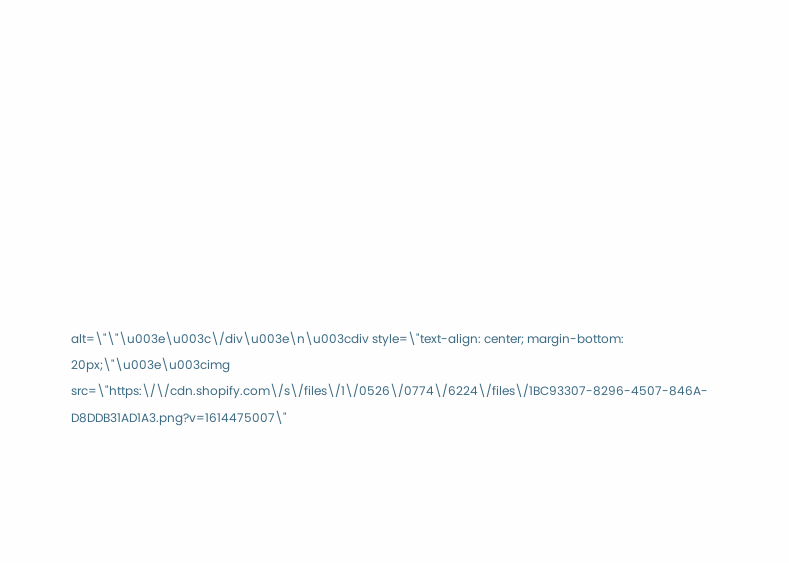alt=\"\"\u003e\u003c\/div\u003e\n\u003cdiv style=\"text-align: center; margin-bottom: 20px;\"\u003e\u003cimg src=\"https:\/\/cdn.shopify.com\/s\/files\/1\/0526\/0774\/6224\/files\/1BC93307-8296-4507-846A-D8DDB31AD1A3.png?v=1614475007\"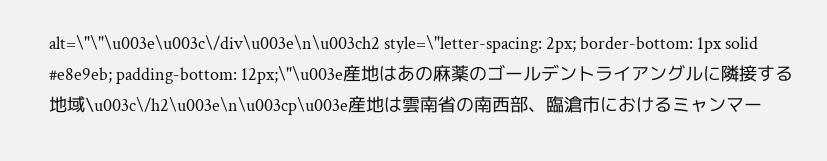alt=\"\"\u003e\u003c\/div\u003e\n\u003ch2 style=\"letter-spacing: 2px; border-bottom: 1px solid #e8e9eb; padding-bottom: 12px;\"\u003e産地はあの麻薬のゴールデントライアングルに隣接する地域\u003c\/h2\u003e\n\u003cp\u003e産地は雲南省の南西部、臨滄市におけるミャンマー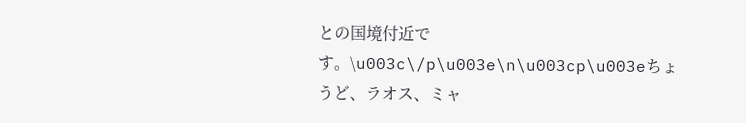との国境付近です。\u003c\/p\u003e\n\u003cp\u003eちょうど、ラオス、ミャ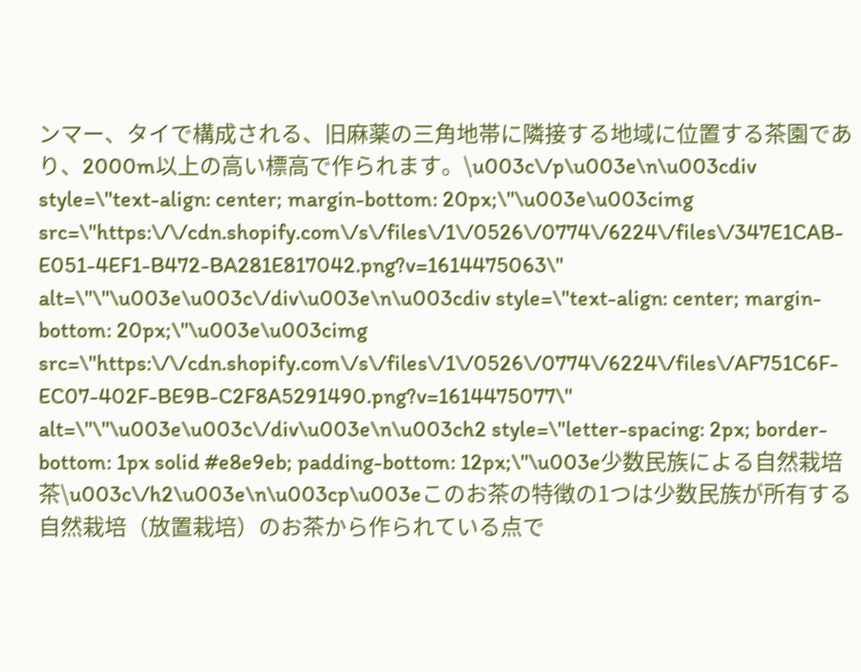ンマー、タイで構成される、旧麻薬の三角地帯に隣接する地域に位置する茶園であり、2000m以上の高い標高で作られます。\u003c\/p\u003e\n\u003cdiv style=\"text-align: center; margin-bottom: 20px;\"\u003e\u003cimg src=\"https:\/\/cdn.shopify.com\/s\/files\/1\/0526\/0774\/6224\/files\/347E1CAB-E051-4EF1-B472-BA281E817042.png?v=1614475063\" alt=\"\"\u003e\u003c\/div\u003e\n\u003cdiv style=\"text-align: center; margin-bottom: 20px;\"\u003e\u003cimg src=\"https:\/\/cdn.shopify.com\/s\/files\/1\/0526\/0774\/6224\/files\/AF751C6F-EC07-402F-BE9B-C2F8A5291490.png?v=1614475077\" alt=\"\"\u003e\u003c\/div\u003e\n\u003ch2 style=\"letter-spacing: 2px; border-bottom: 1px solid #e8e9eb; padding-bottom: 12px;\"\u003e少数民族による自然栽培茶\u003c\/h2\u003e\n\u003cp\u003eこのお茶の特徴の1つは少数民族が所有する自然栽培（放置栽培）のお茶から作られている点で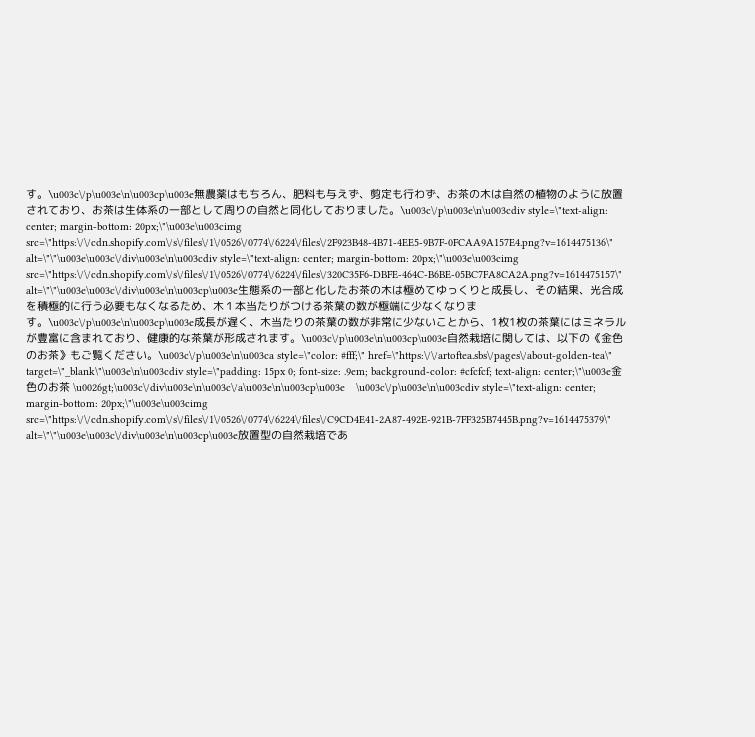す。\u003c\/p\u003e\n\u003cp\u003e無農薬はもちろん、肥料も与えず、剪定も行わず、お茶の木は自然の植物のように放置されており、お茶は生体系の一部として周りの自然と同化しておりました。\u003c\/p\u003e\n\u003cdiv style=\"text-align: center; margin-bottom: 20px;\"\u003e\u003cimg src=\"https:\/\/cdn.shopify.com\/s\/files\/1\/0526\/0774\/6224\/files\/2F923B48-4B71-4EE5-9B7F-0FCAA9A157E4.png?v=1614475136\" alt=\"\"\u003e\u003c\/div\u003e\n\u003cdiv style=\"text-align: center; margin-bottom: 20px;\"\u003e\u003cimg src=\"https:\/\/cdn.shopify.com\/s\/files\/1\/0526\/0774\/6224\/files\/320C35F6-DBFE-464C-B6BE-05BC7FA8CA2A.png?v=1614475157\" alt=\"\"\u003e\u003c\/div\u003e\n\u003cp\u003e生態系の一部と化したお茶の木は極めてゆっくりと成長し、その結果、光合成を積極的に行う必要もなくなるため、木１本当たりがつける茶葉の数が極端に少なくなります。\u003c\/p\u003e\n\u003cp\u003e成長が遅く、木当たりの茶葉の数が非常に少ないことから、1枚1枚の茶葉にはミネラルが豊富に含まれており、健康的な茶葉が形成されます。\u003c\/p\u003e\n\u003cp\u003e自然栽培に関しては、以下の《金色のお茶》もご覧ください。\u003c\/p\u003e\n\u003ca style=\"color: #fff;\" href=\"https:\/\/artoftea.sbs\/pages\/about-golden-tea\" target=\"_blank\"\u003e\n\u003cdiv style=\"padding: 15px 0; font-size: .9em; background-color: #cfcfcf; text-align: center;\"\u003e金色のお茶 \u0026gt;\u003c\/div\u003e\n\u003c\/a\u003e\n\u003cp\u003e　\u003c\/p\u003e\n\u003cdiv style=\"text-align: center; margin-bottom: 20px;\"\u003e\u003cimg src=\"https:\/\/cdn.shopify.com\/s\/files\/1\/0526\/0774\/6224\/files\/C9CD4E41-2A87-492E-921B-7FF325B7445B.png?v=1614475379\" alt=\"\"\u003e\u003c\/div\u003e\n\u003cp\u003e放置型の自然栽培であ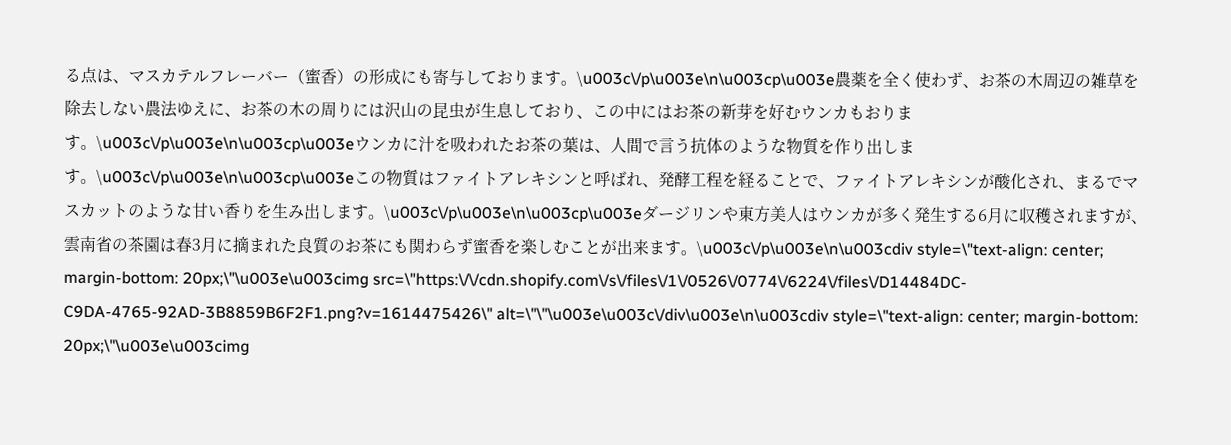る点は、マスカテルフレーバー（蜜香）の形成にも寄与しております。\u003c\/p\u003e\n\u003cp\u003e農薬を全く使わず、お茶の木周辺の雑草を除去しない農法ゆえに、お茶の木の周りには沢山の昆虫が生息しており、この中にはお茶の新芽を好むウンカもおります。\u003c\/p\u003e\n\u003cp\u003eウンカに汁を吸われたお茶の葉は、人間で言う抗体のような物質を作り出します。\u003c\/p\u003e\n\u003cp\u003eこの物質はファイトアレキシンと呼ばれ、発酵工程を経ることで、ファイトアレキシンが酸化され、まるでマスカットのような甘い香りを生み出します。\u003c\/p\u003e\n\u003cp\u003eダージリンや東方美人はウンカが多く発生する6月に収穫されますが、雲南省の茶園は春3月に摘まれた良質のお茶にも関わらず蜜香を楽しむことが出来ます。\u003c\/p\u003e\n\u003cdiv style=\"text-align: center; margin-bottom: 20px;\"\u003e\u003cimg src=\"https:\/\/cdn.shopify.com\/s\/files\/1\/0526\/0774\/6224\/files\/D14484DC-C9DA-4765-92AD-3B8859B6F2F1.png?v=1614475426\" alt=\"\"\u003e\u003c\/div\u003e\n\u003cdiv style=\"text-align: center; margin-bottom: 20px;\"\u003e\u003cimg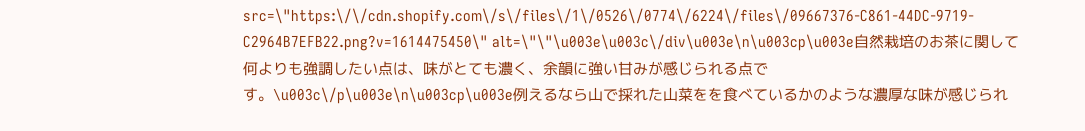src=\"https:\/\/cdn.shopify.com\/s\/files\/1\/0526\/0774\/6224\/files\/09667376-C861-44DC-9719-C2964B7EFB22.png?v=1614475450\" alt=\"\"\u003e\u003c\/div\u003e\n\u003cp\u003e自然栽培のお茶に関して何よりも強調したい点は、味がとても濃く、余韻に強い甘みが感じられる点です。\u003c\/p\u003e\n\u003cp\u003e例えるなら山で採れた山菜をを食べているかのような濃厚な味が感じられ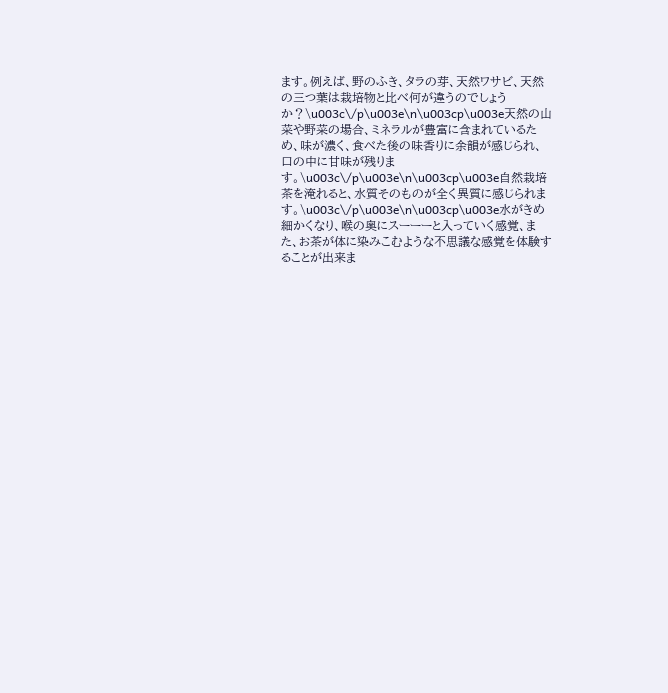ます。例えば、野のふき、タラの芽、天然ワサビ、天然の三つ葉は栽培物と比べ何が違うのでしょうか？\u003c\/p\u003e\n\u003cp\u003e天然の山菜や野菜の場合、ミネラルが豊富に含まれているため、味が濃く、食べた後の味香りに余韻が感じられ、口の中に甘味が残ります。\u003c\/p\u003e\n\u003cp\u003e自然栽培茶を淹れると、水質そのものが全く異質に感じられます。\u003c\/p\u003e\n\u003cp\u003e水がきめ細かくなり、喉の奥にスーーーと入っていく感覚、また、お茶が体に染みこむような不思議な感覚を体験することが出来ま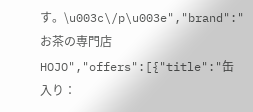す。\u003c\/p\u003e","brand":"お茶の専門店HOJO","offers":[{"title":"缶入り：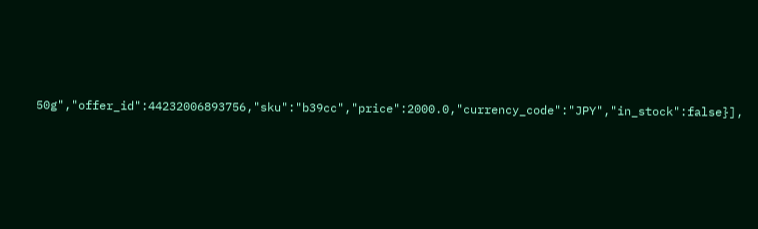50g","offer_id":44232006893756,"sku":"b39cc","price":2000.0,"currency_code":"JPY","in_stock":false}],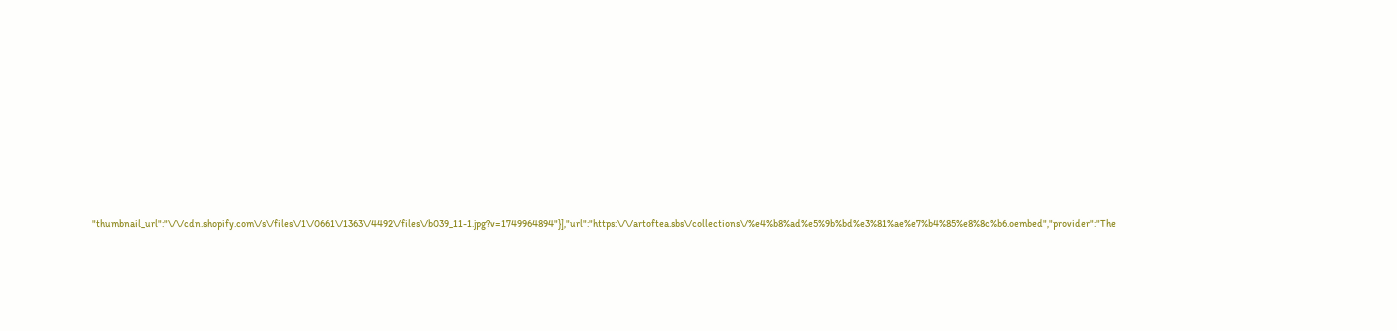"thumbnail_url":"\/\/cdn.shopify.com\/s\/files\/1\/0661\/1363\/4492\/files\/b039_11-1.jpg?v=1749964894"}],"url":"https:\/\/artoftea.sbs\/collections\/%e4%b8%ad%e5%9b%bd%e3%81%ae%e7%b4%85%e8%8c%b6.oembed","provider":"The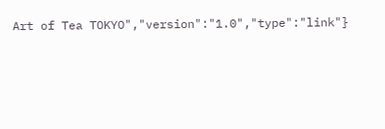Art of Tea TOKYO","version":"1.0","type":"link"}